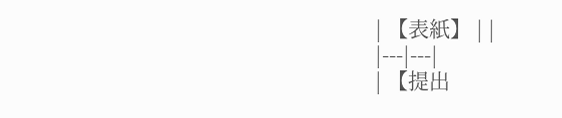| 【表紙】 | |
|---|---|
| 【提出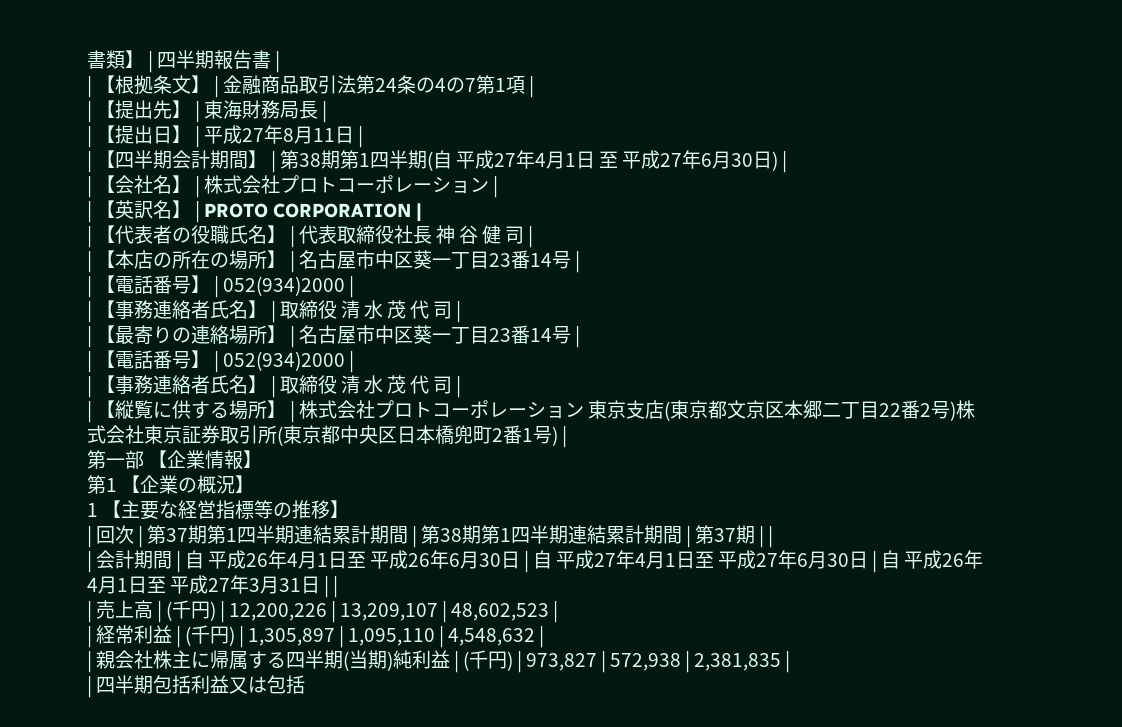書類】 | 四半期報告書 |
| 【根拠条文】 | 金融商品取引法第24条の4の7第1項 |
| 【提出先】 | 東海財務局長 |
| 【提出日】 | 平成27年8月11日 |
| 【四半期会計期間】 | 第38期第1四半期(自 平成27年4月1日 至 平成27年6月30日) |
| 【会社名】 | 株式会社プロトコーポレーション |
| 【英訳名】 | PROTO CORPORATION |
| 【代表者の役職氏名】 | 代表取締役社長 神 谷 健 司 |
| 【本店の所在の場所】 | 名古屋市中区葵一丁目23番14号 |
| 【電話番号】 | 052(934)2000 |
| 【事務連絡者氏名】 | 取締役 清 水 茂 代 司 |
| 【最寄りの連絡場所】 | 名古屋市中区葵一丁目23番14号 |
| 【電話番号】 | 052(934)2000 |
| 【事務連絡者氏名】 | 取締役 清 水 茂 代 司 |
| 【縦覧に供する場所】 | 株式会社プロトコーポレーション 東京支店(東京都文京区本郷二丁目22番2号)株式会社東京証券取引所(東京都中央区日本橋兜町2番1号) |
第一部 【企業情報】
第1 【企業の概況】
1 【主要な経営指標等の推移】
| 回次 | 第37期第1四半期連結累計期間 | 第38期第1四半期連結累計期間 | 第37期 | |
| 会計期間 | 自 平成26年4月1日至 平成26年6月30日 | 自 平成27年4月1日至 平成27年6月30日 | 自 平成26年4月1日至 平成27年3月31日 | |
| 売上高 | (千円) | 12,200,226 | 13,209,107 | 48,602,523 |
| 経常利益 | (千円) | 1,305,897 | 1,095,110 | 4,548,632 |
| 親会社株主に帰属する四半期(当期)純利益 | (千円) | 973,827 | 572,938 | 2,381,835 |
| 四半期包括利益又は包括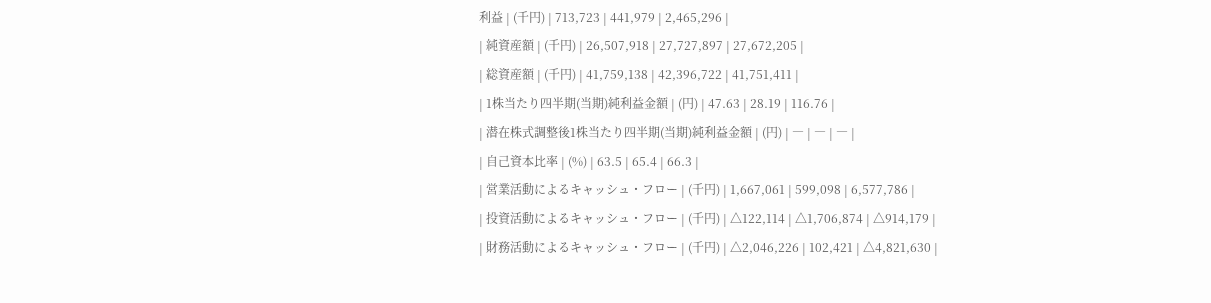利益 | (千円) | 713,723 | 441,979 | 2,465,296 |
| 純資産額 | (千円) | 26,507,918 | 27,727,897 | 27,672,205 |
| 総資産額 | (千円) | 41,759,138 | 42,396,722 | 41,751,411 |
| 1株当たり四半期(当期)純利益金額 | (円) | 47.63 | 28.19 | 116.76 |
| 潜在株式調整後1株当たり四半期(当期)純利益金額 | (円) | ― | ― | ― |
| 自己資本比率 | (%) | 63.5 | 65.4 | 66.3 |
| 営業活動によるキャッシュ・フロー | (千円) | 1,667,061 | 599,098 | 6,577,786 |
| 投資活動によるキャッシュ・フロー | (千円) | △122,114 | △1,706,874 | △914,179 |
| 財務活動によるキャッシュ・フロー | (千円) | △2,046,226 | 102,421 | △4,821,630 |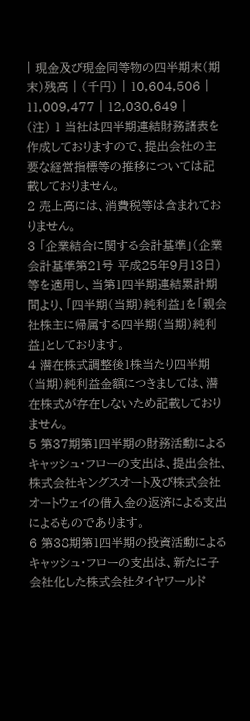| 現金及び現金同等物の四半期末(期末)残高 | (千円) | 10,604,506 | 11,009,477 | 12,030,649 |
(注) 1 当社は四半期連結財務諸表を作成しておりますので、提出会社の主要な経営指標等の推移については記載しておりません。
2 売上高には、消費税等は含まれておりません。
3 「企業結合に関する会計基準」(企業会計基準第21号 平成25年9月13日)等を適用し、当第1四半期連結累計期間より、「四半期(当期)純利益」を「親会社株主に帰属する四半期(当期)純利益」としております。
4 潜在株式調整後1株当たり四半期(当期)純利益金額につきましては、潜在株式が存在しないため記載しておりません。
5 第37期第1四半期の財務活動によるキャッシュ・フローの支出は、提出会社、株式会社キングスオート及び株式会社オートウェイの借入金の返済による支出によるものであります。
6 第38期第1四半期の投資活動によるキャッシュ・フローの支出は、新たに子会社化した株式会社タイヤワールド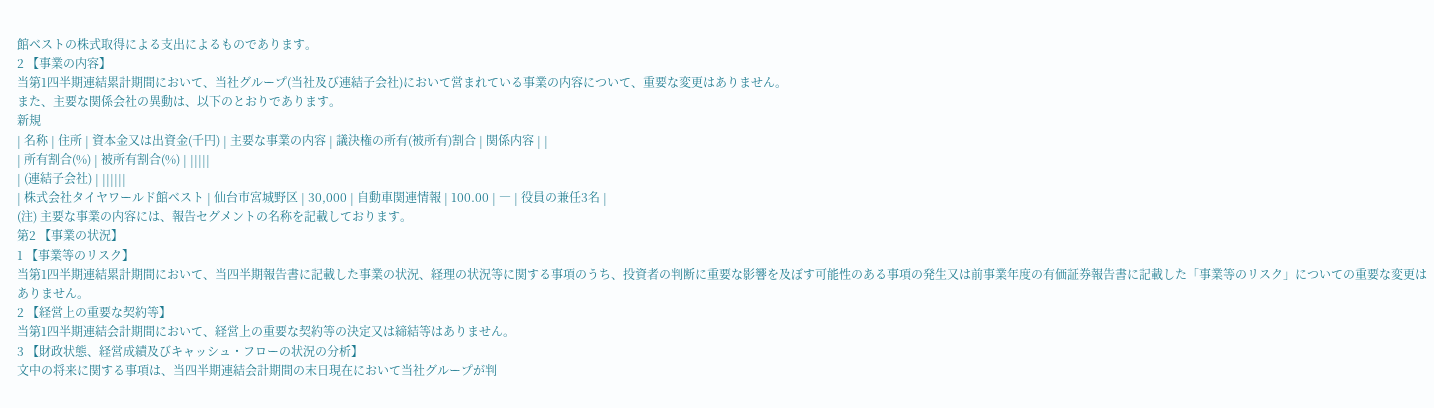館ベストの株式取得による支出によるものであります。
2 【事業の内容】
当第1四半期連結累計期間において、当社グループ(当社及び連結子会社)において営まれている事業の内容について、重要な変更はありません。
また、主要な関係会社の異動は、以下のとおりであります。
新規
| 名称 | 住所 | 資本金又は出資金(千円) | 主要な事業の内容 | 議決権の所有(被所有)割合 | 関係内容 | |
| 所有割合(%) | 被所有割合(%) | |||||
| (連結子会社) | ||||||
| 株式会社タイヤワールド館ベスト | 仙台市宮城野区 | 30,000 | 自動車関連情報 | 100.00 | ― | 役員の兼任3名 |
(注) 主要な事業の内容には、報告セグメントの名称を記載しております。
第2 【事業の状況】
1 【事業等のリスク】
当第1四半期連結累計期間において、当四半期報告書に記載した事業の状況、経理の状況等に関する事項のうち、投資者の判断に重要な影響を及ぼす可能性のある事項の発生又は前事業年度の有価証券報告書に記載した「事業等のリスク」についての重要な変更はありません。
2 【経営上の重要な契約等】
当第1四半期連結会計期間において、経営上の重要な契約等の決定又は締結等はありません。
3 【財政状態、経営成績及びキャッシュ・フローの状況の分析】
文中の将来に関する事項は、当四半期連結会計期間の末日現在において当社グループが判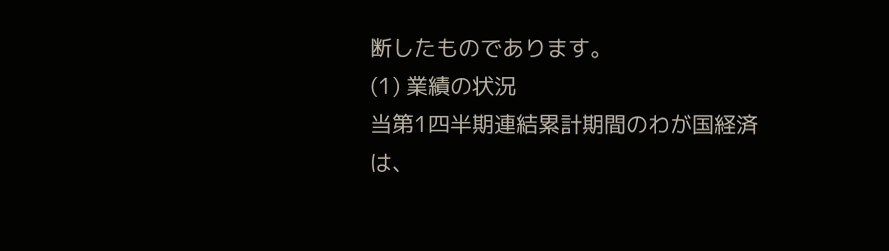断したものであります。
(1) 業績の状況
当第1四半期連結累計期間のわが国経済は、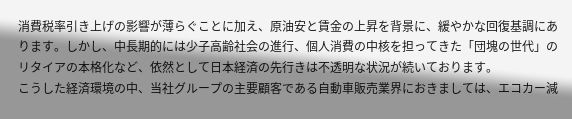消費税率引き上げの影響が薄らぐことに加え、原油安と賃金の上昇を背景に、緩やかな回復基調にあります。しかし、中長期的には少子高齢社会の進行、個人消費の中核を担ってきた「団塊の世代」のリタイアの本格化など、依然として日本経済の先行きは不透明な状況が続いております。
こうした経済環境の中、当社グループの主要顧客である自動車販売業界におきましては、エコカー減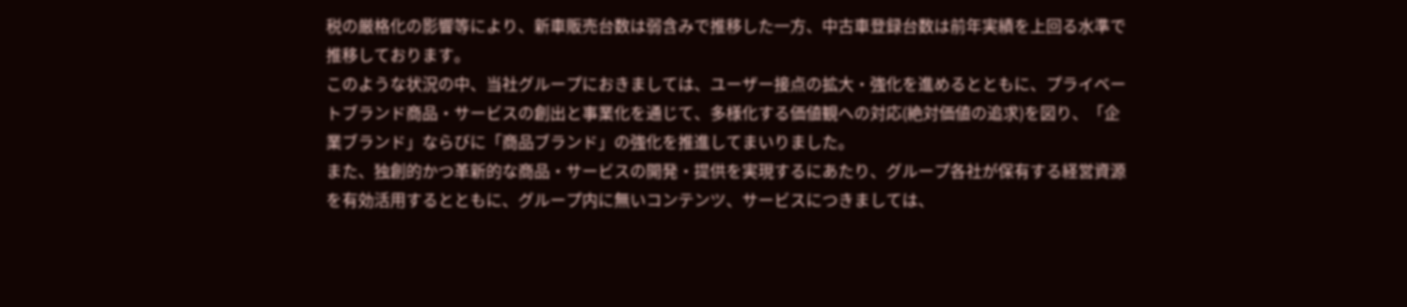税の厳格化の影響等により、新車販売台数は弱含みで推移した一方、中古車登録台数は前年実績を上回る水準で推移しております。
このような状況の中、当社グループにおきましては、ユーザー接点の拡大・強化を進めるとともに、プライベートブランド商品・サービスの創出と事業化を通じて、多様化する価値観への対応(絶対価値の追求)を図り、「企業ブランド」ならびに「商品ブランド」の強化を推進してまいりました。
また、独創的かつ革新的な商品・サービスの開発・提供を実現するにあたり、グループ各社が保有する経営資源を有効活用するとともに、グループ内に無いコンテンツ、サービスにつきましては、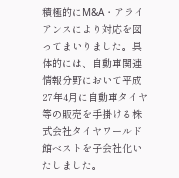積極的にM&A・アライアンスにより対応を図ってまいりました。具体的には、自動車関連情報分野において平成27年4月に自動車タイヤ等の販売を手掛ける株式会社タイヤワールド館ベストを子会社化いたしました。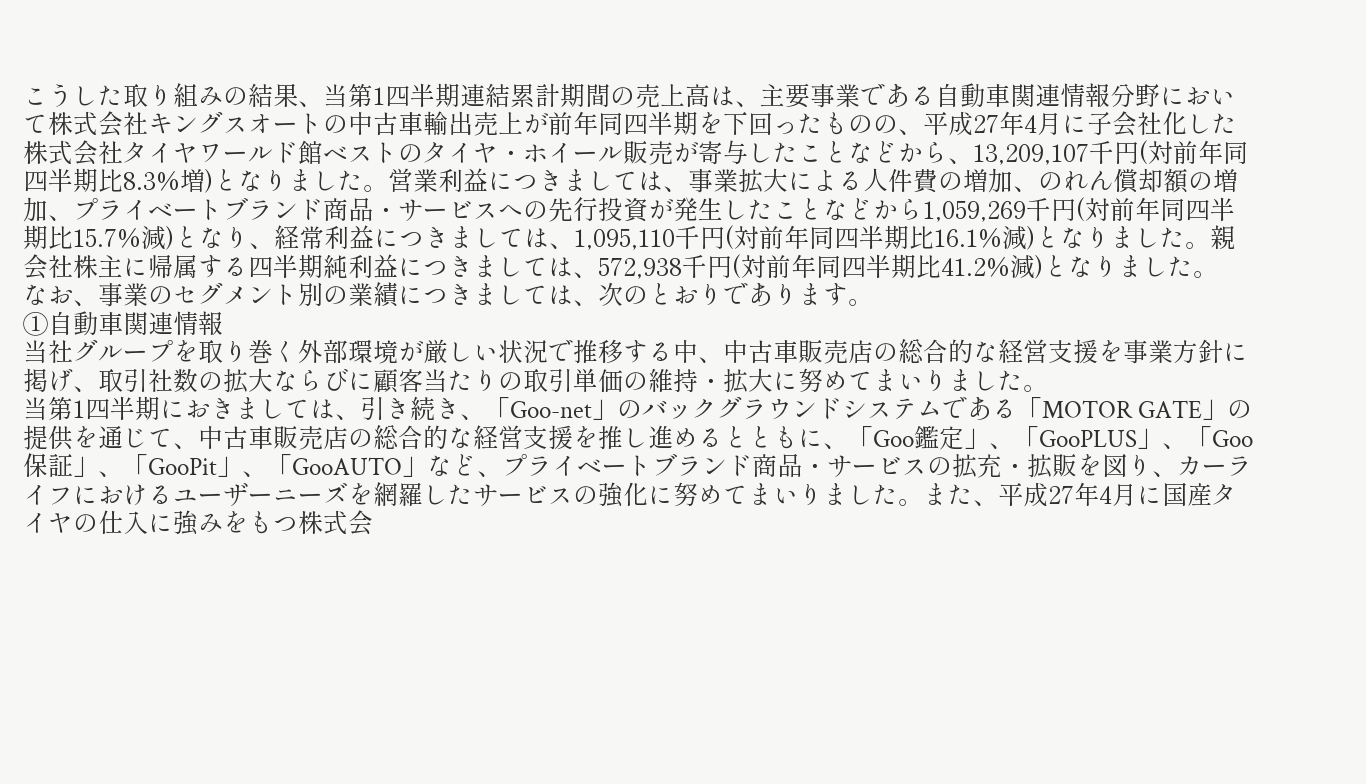こうした取り組みの結果、当第1四半期連結累計期間の売上高は、主要事業である自動車関連情報分野において株式会社キングスオートの中古車輸出売上が前年同四半期を下回ったものの、平成27年4月に子会社化した株式会社タイヤワールド館ベストのタイヤ・ホイール販売が寄与したことなどから、13,209,107千円(対前年同四半期比8.3%増)となりました。営業利益につきましては、事業拡大による人件費の増加、のれん償却額の増加、プライベートブランド商品・サービスへの先行投資が発生したことなどから1,059,269千円(対前年同四半期比15.7%減)となり、経常利益につきましては、1,095,110千円(対前年同四半期比16.1%減)となりました。親会社株主に帰属する四半期純利益につきましては、572,938千円(対前年同四半期比41.2%減)となりました。
なお、事業のセグメント別の業績につきましては、次のとおりであります。
①自動車関連情報
当社グループを取り巻く外部環境が厳しい状況で推移する中、中古車販売店の総合的な経営支援を事業方針に掲げ、取引社数の拡大ならびに顧客当たりの取引単価の維持・拡大に努めてまいりました。
当第1四半期におきましては、引き続き、「Goo-net」のバックグラウンドシステムである「MOTOR GATE」の提供を通じて、中古車販売店の総合的な経営支援を推し進めるとともに、「Goo鑑定」、「GooPLUS」、「Goo保証」、「GooPit」、「GooAUTO」など、プライベートブランド商品・サービスの拡充・拡販を図り、カーライフにおけるユーザーニーズを網羅したサービスの強化に努めてまいりました。また、平成27年4月に国産タイヤの仕入に強みをもつ株式会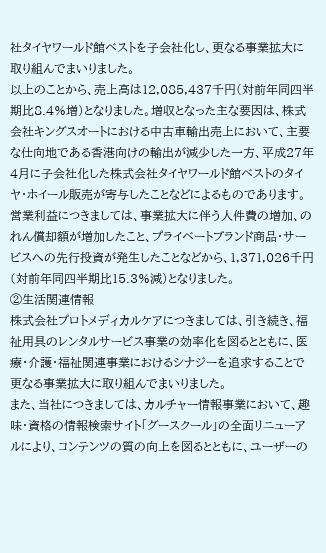社タイヤワールド館ベストを子会社化し、更なる事業拡大に取り組んでまいりました。
以上のことから、売上高は12,085,437千円(対前年同四半期比8.4%増)となりました。増収となった主な要因は、株式会社キングスオートにおける中古車輸出売上において、主要な仕向地である香港向けの輸出が減少した一方、平成27年4月に子会社化した株式会社タイヤワールド館ベストのタイヤ・ホイール販売が寄与したことなどによるものであります。営業利益につきましては、事業拡大に伴う人件費の増加、のれん償却額が増加したこと、プライベートブランド商品・サービスへの先行投資が発生したことなどから、1,371,026千円(対前年同四半期比15.3%減)となりました。
②生活関連情報
株式会社プロトメディカルケアにつきましては、引き続き、福祉用具のレンタルサービス事業の効率化を図るとともに、医療・介護・福祉関連事業におけるシナジーを追求することで更なる事業拡大に取り組んでまいりました。
また、当社につきましては、カルチャー情報事業において、趣味・資格の情報検索サイト「グースクール」の全面リニューアルにより、コンテンツの質の向上を図るとともに、ユーザーの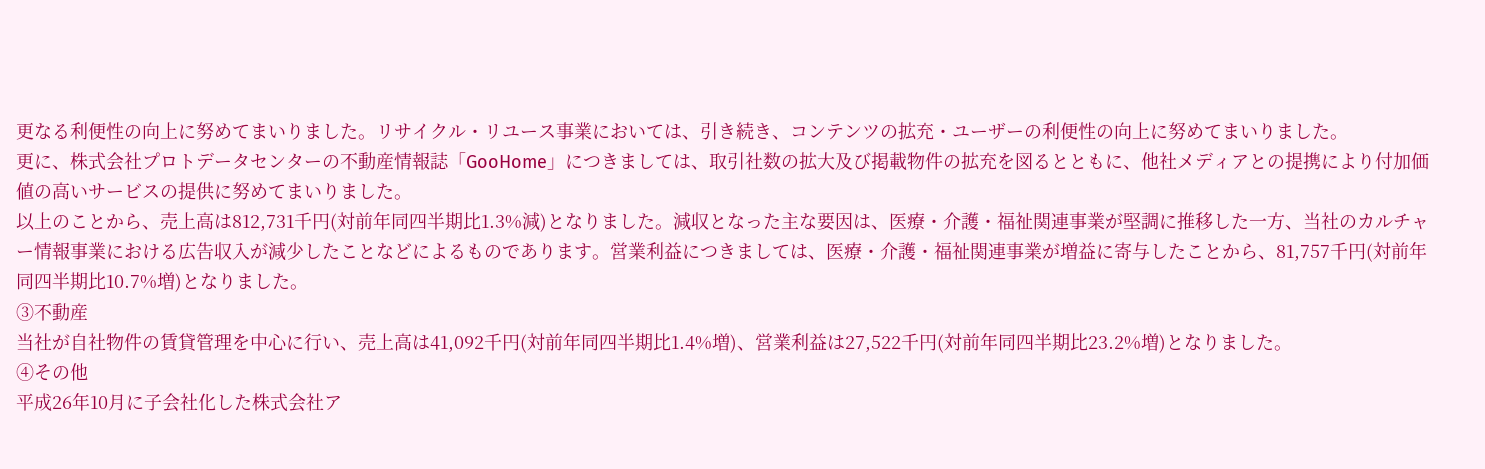更なる利便性の向上に努めてまいりました。リサイクル・リユース事業においては、引き続き、コンテンツの拡充・ユーザーの利便性の向上に努めてまいりました。
更に、株式会社プロトデータセンターの不動産情報誌「GooHome」につきましては、取引社数の拡大及び掲載物件の拡充を図るとともに、他社メディアとの提携により付加価値の高いサービスの提供に努めてまいりました。
以上のことから、売上高は812,731千円(対前年同四半期比1.3%減)となりました。減収となった主な要因は、医療・介護・福祉関連事業が堅調に推移した一方、当社のカルチャー情報事業における広告収入が減少したことなどによるものであります。営業利益につきましては、医療・介護・福祉関連事業が増益に寄与したことから、81,757千円(対前年同四半期比10.7%増)となりました。
③不動産
当社が自社物件の賃貸管理を中心に行い、売上高は41,092千円(対前年同四半期比1.4%増)、営業利益は27,522千円(対前年同四半期比23.2%増)となりました。
④その他
平成26年10月に子会社化した株式会社ア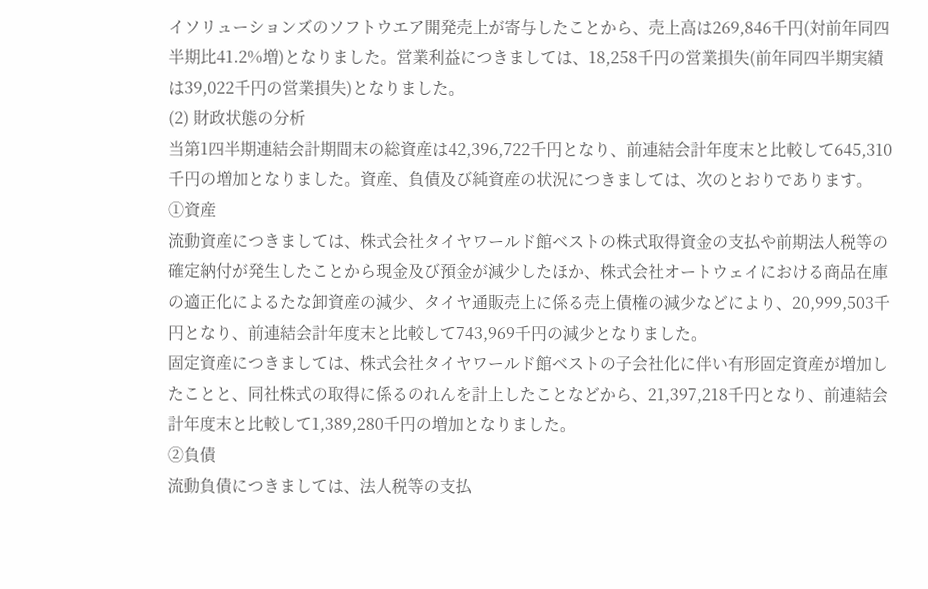イソリューションズのソフトウエア開発売上が寄与したことから、売上高は269,846千円(対前年同四半期比41.2%増)となりました。営業利益につきましては、18,258千円の営業損失(前年同四半期実績は39,022千円の営業損失)となりました。
(2) 財政状態の分析
当第1四半期連結会計期間末の総資産は42,396,722千円となり、前連結会計年度末と比較して645,310千円の増加となりました。資産、負債及び純資産の状況につきましては、次のとおりであります。
①資産
流動資産につきましては、株式会社タイヤワールド館ベストの株式取得資金の支払や前期法人税等の確定納付が発生したことから現金及び預金が減少したほか、株式会社オートウェイにおける商品在庫の適正化によるたな卸資産の減少、タイヤ通販売上に係る売上債権の減少などにより、20,999,503千円となり、前連結会計年度末と比較して743,969千円の減少となりました。
固定資産につきましては、株式会社タイヤワールド館ベストの子会社化に伴い有形固定資産が増加したことと、同社株式の取得に係るのれんを計上したことなどから、21,397,218千円となり、前連結会計年度末と比較して1,389,280千円の増加となりました。
②負債
流動負債につきましては、法人税等の支払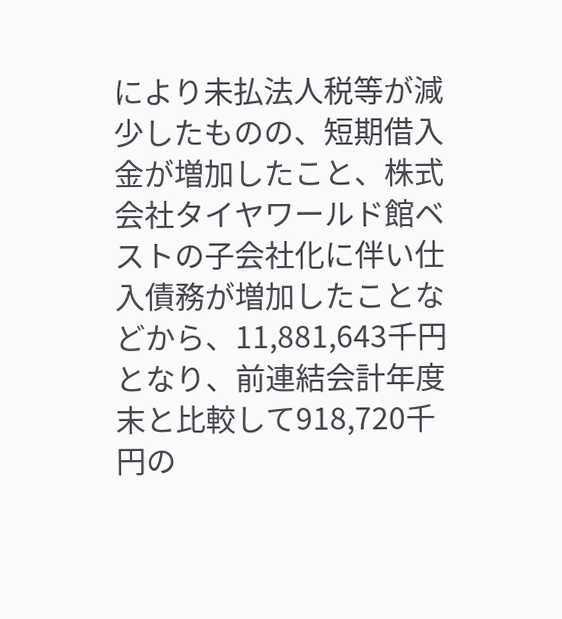により未払法人税等が減少したものの、短期借入金が増加したこと、株式会社タイヤワールド館ベストの子会社化に伴い仕入債務が増加したことなどから、11,881,643千円となり、前連結会計年度末と比較して918,720千円の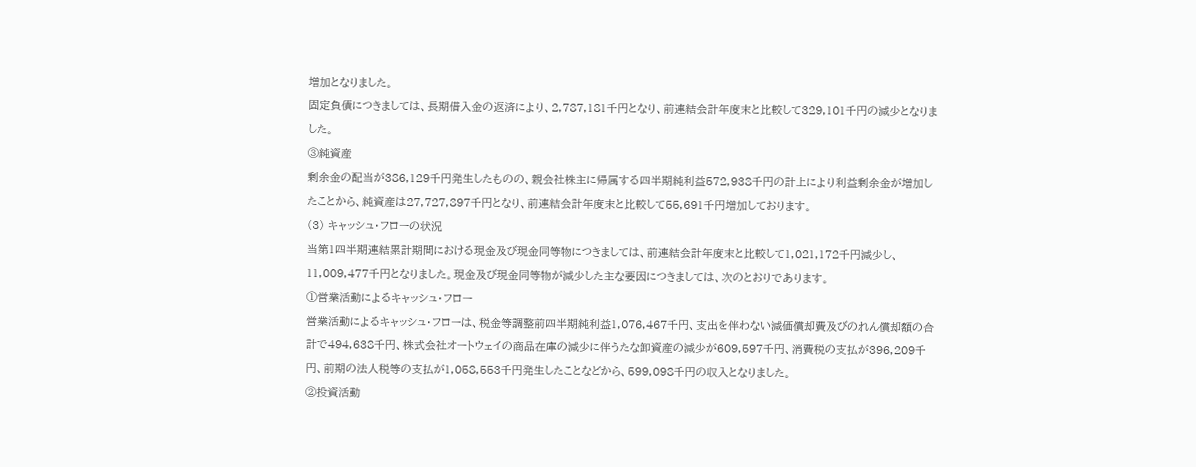増加となりました。
固定負債につきましては、長期借入金の返済により、2,787,181千円となり、前連結会計年度末と比較して329,101千円の減少となりました。
③純資産
剰余金の配当が386,129千円発生したものの、親会社株主に帰属する四半期純利益572,938千円の計上により利益剰余金が増加したことから、純資産は27,727,897千円となり、前連結会計年度末と比較して55,691千円増加しております。
(3) キャッシュ・フローの状況
当第1四半期連結累計期間における現金及び現金同等物につきましては、前連結会計年度末と比較して1,021,172千円減少し、11,009,477千円となりました。現金及び現金同等物が減少した主な要因につきましては、次のとおりであります。
①営業活動によるキャッシュ・フロー
営業活動によるキャッシュ・フローは、税金等調整前四半期純利益1,076,467千円、支出を伴わない減価償却費及びのれん償却額の合計で494,638千円、株式会社オートウェイの商品在庫の減少に伴うたな卸資産の減少が609,597千円、消費税の支払が396,209千円、前期の法人税等の支払が1,058,553千円発生したことなどから、599,098千円の収入となりました。
②投資活動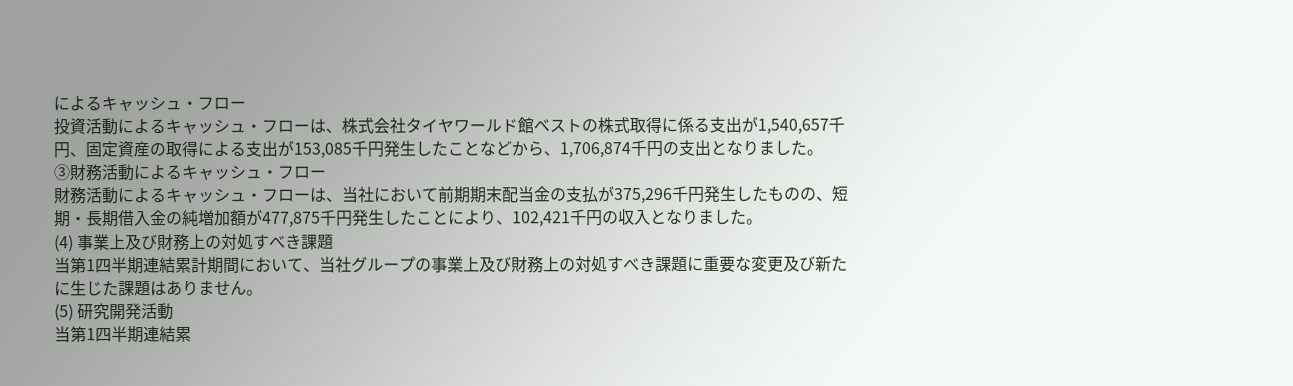によるキャッシュ・フロー
投資活動によるキャッシュ・フローは、株式会社タイヤワールド館ベストの株式取得に係る支出が1,540,657千円、固定資産の取得による支出が153,085千円発生したことなどから、1,706,874千円の支出となりました。
③財務活動によるキャッシュ・フロー
財務活動によるキャッシュ・フローは、当社において前期期末配当金の支払が375,296千円発生したものの、短期・長期借入金の純増加額が477,875千円発生したことにより、102,421千円の収入となりました。
(4) 事業上及び財務上の対処すべき課題
当第1四半期連結累計期間において、当社グループの事業上及び財務上の対処すべき課題に重要な変更及び新たに生じた課題はありません。
(5) 研究開発活動
当第1四半期連結累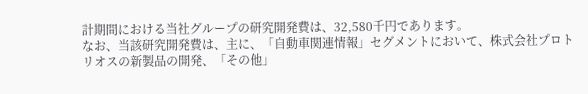計期間における当社グループの研究開発費は、32,580千円であります。
なお、当該研究開発費は、主に、「自動車関連情報」セグメントにおいて、株式会社プロトリオスの新製品の開発、「その他」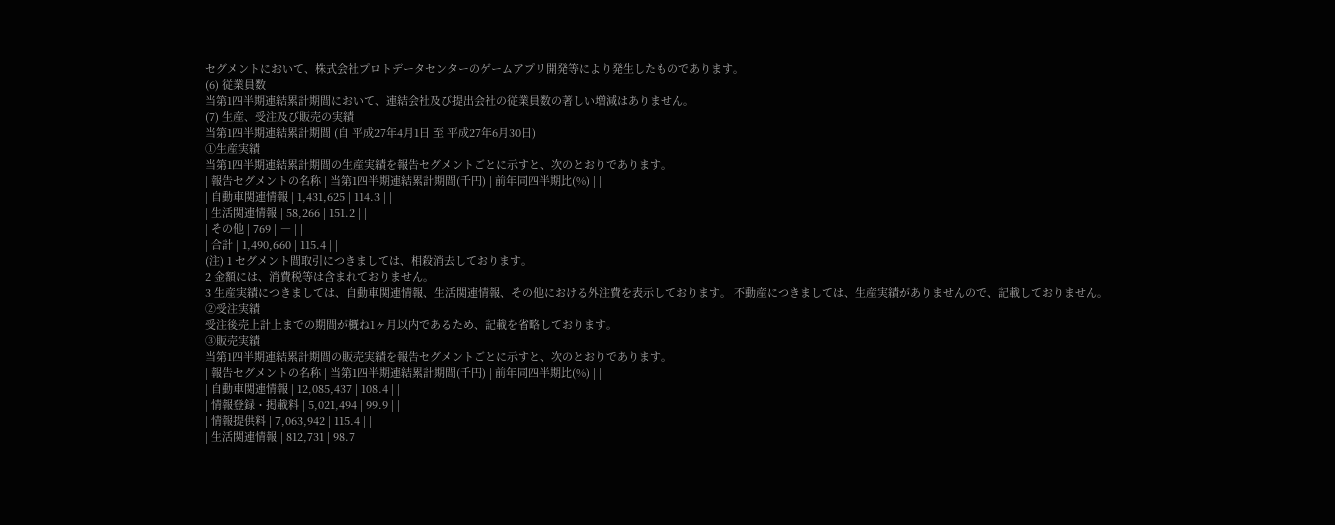セグメントにおいて、株式会社プロトデータセンターのゲームアプリ開発等により発生したものであります。
(6) 従業員数
当第1四半期連結累計期間において、連結会社及び提出会社の従業員数の著しい増減はありません。
(7) 生産、受注及び販売の実績
当第1四半期連結累計期間 (自 平成27年4月1日 至 平成27年6月30日)
①生産実績
当第1四半期連結累計期間の生産実績を報告セグメントごとに示すと、次のとおりであります。
| 報告セグメントの名称 | 当第1四半期連結累計期間(千円) | 前年同四半期比(%) | |
| 自動車関連情報 | 1,431,625 | 114.3 | |
| 生活関連情報 | 58,266 | 151.2 | |
| その他 | 769 | ― | |
| 合計 | 1,490,660 | 115.4 | |
(注) 1 セグメント間取引につきましては、相殺消去しております。
2 金額には、消費税等は含まれておりません。
3 生産実績につきましては、自動車関連情報、生活関連情報、その他における外注費を表示しております。 不動産につきましては、生産実績がありませんので、記載しておりません。
②受注実績
受注後売上計上までの期間が概ね1ヶ月以内であるため、記載を省略しております。
③販売実績
当第1四半期連結累計期間の販売実績を報告セグメントごとに示すと、次のとおりであります。
| 報告セグメントの名称 | 当第1四半期連結累計期間(千円) | 前年同四半期比(%) | |
| 自動車関連情報 | 12,085,437 | 108.4 | |
| 情報登録・掲載料 | 5,021,494 | 99.9 | |
| 情報提供料 | 7,063,942 | 115.4 | |
| 生活関連情報 | 812,731 | 98.7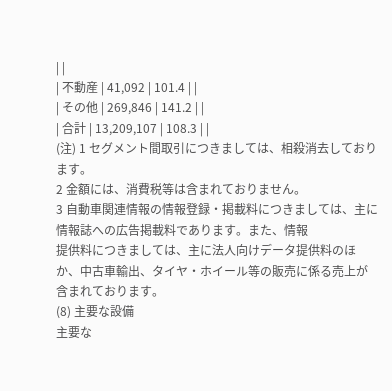| |
| 不動産 | 41,092 | 101.4 | |
| その他 | 269,846 | 141.2 | |
| 合計 | 13,209,107 | 108.3 | |
(注) 1 セグメント間取引につきましては、相殺消去しております。
2 金額には、消費税等は含まれておりません。
3 自動車関連情報の情報登録・掲載料につきましては、主に情報誌への広告掲載料であります。また、情報
提供料につきましては、主に法人向けデータ提供料のほか、中古車輸出、タイヤ・ホイール等の販売に係る売上が含まれております。
(8) 主要な設備
主要な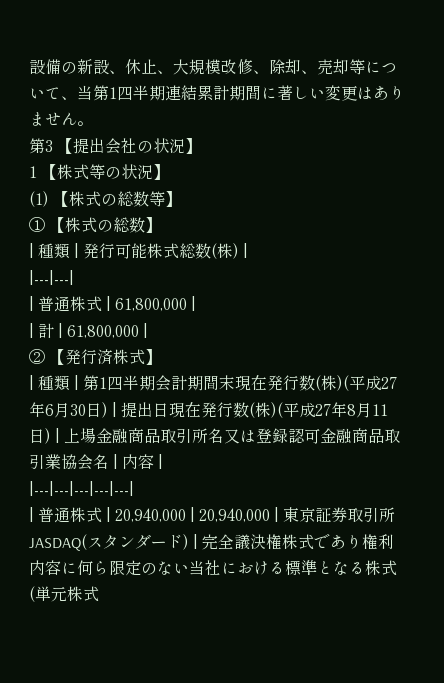設備の新設、休止、大規模改修、除却、売却等について、当第1四半期連結累計期間に著しい変更はありません。
第3 【提出会社の状況】
1 【株式等の状況】
(1) 【株式の総数等】
① 【株式の総数】
| 種類 | 発行可能株式総数(株) |
|---|---|
| 普通株式 | 61,800,000 |
| 計 | 61,800,000 |
② 【発行済株式】
| 種類 | 第1四半期会計期間末現在発行数(株)(平成27年6月30日) | 提出日現在発行数(株)(平成27年8月11日) | 上場金融商品取引所名又は登録認可金融商品取引業協会名 | 内容 |
|---|---|---|---|---|
| 普通株式 | 20,940,000 | 20,940,000 | 東京証券取引所JASDAQ(スタンダード) | 完全議決権株式であり権利内容に何ら限定のない当社における標準となる株式(単元株式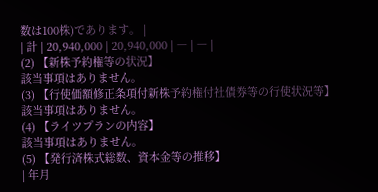数は100株)であります。 |
| 計 | 20,940,000 | 20,940,000 | ― | ― |
(2) 【新株予約権等の状況】
該当事項はありません。
(3) 【行使価額修正条項付新株予約権付社債券等の行使状況等】
該当事項はありません。
(4) 【ライツプランの内容】
該当事項はありません。
(5) 【発行済株式総数、資本金等の推移】
| 年月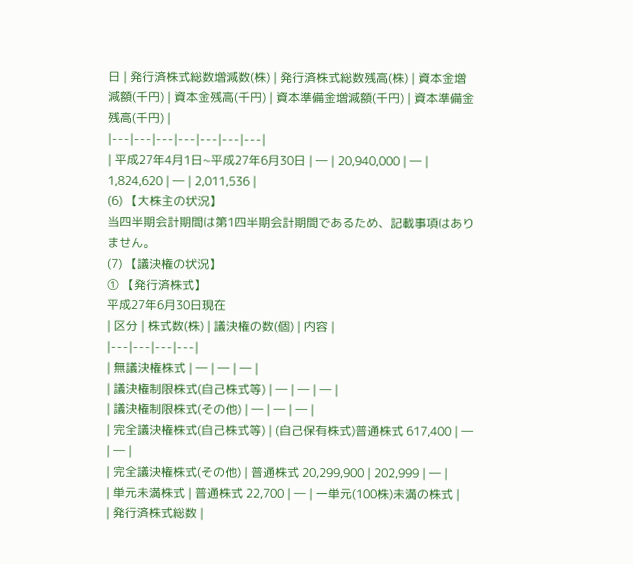日 | 発行済株式総数増減数(株) | 発行済株式総数残高(株) | 資本金増減額(千円) | 資本金残高(千円) | 資本準備金増減額(千円) | 資本準備金残高(千円) |
|---|---|---|---|---|---|---|
| 平成27年4月1日~平成27年6月30日 | ― | 20,940,000 | ― | 1,824,620 | ― | 2,011,536 |
(6) 【大株主の状況】
当四半期会計期間は第1四半期会計期間であるため、記載事項はありません。
(7) 【議決権の状況】
① 【発行済株式】
平成27年6月30日現在
| 区分 | 株式数(株) | 議決権の数(個) | 内容 |
|---|---|---|---|
| 無議決権株式 | ― | ― | ― |
| 議決権制限株式(自己株式等) | ― | ― | ― |
| 議決権制限株式(その他) | ― | ― | ― |
| 完全議決権株式(自己株式等) | (自己保有株式)普通株式 617,400 | ― | ― |
| 完全議決権株式(その他) | 普通株式 20,299,900 | 202,999 | ― |
| 単元未満株式 | 普通株式 22,700 | ― | 一単元(100株)未満の株式 |
| 発行済株式総数 |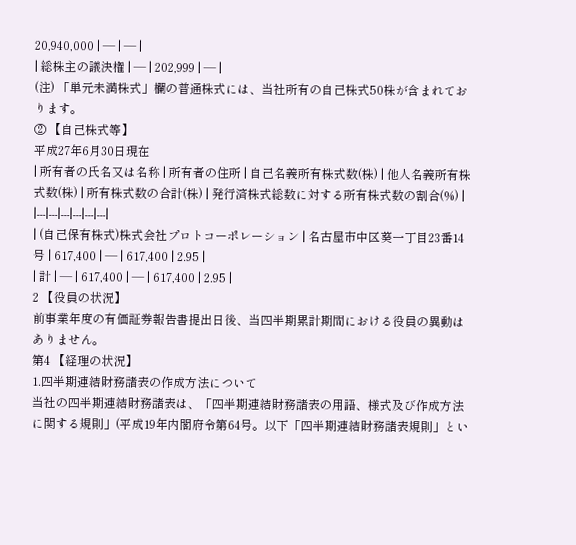20,940,000 | ― | ― |
| 総株主の議決権 | ― | 202,999 | ― |
(注) 「単元未満株式」欄の普通株式には、当社所有の自己株式50株が含まれております。
② 【自己株式等】
平成27年6月30日現在
| 所有者の氏名又は名称 | 所有者の住所 | 自己名義所有株式数(株) | 他人名義所有株式数(株) | 所有株式数の合計(株) | 発行済株式総数に対する所有株式数の割合(%) |
|---|---|---|---|---|---|
| (自己保有株式)株式会社プロトコーポレーション | 名古屋市中区葵一丁目23番14号 | 617,400 | ― | 617,400 | 2.95 |
| 計 | ― | 617,400 | ― | 617,400 | 2.95 |
2 【役員の状況】
前事業年度の有価証券報告書提出日後、当四半期累計期間における役員の異動はありません。
第4 【経理の状況】
1.四半期連結財務諸表の作成方法について
当社の四半期連結財務諸表は、「四半期連結財務諸表の用語、様式及び作成方法に関する規則」(平成19年内閣府令第64号。以下「四半期連結財務諸表規則」とい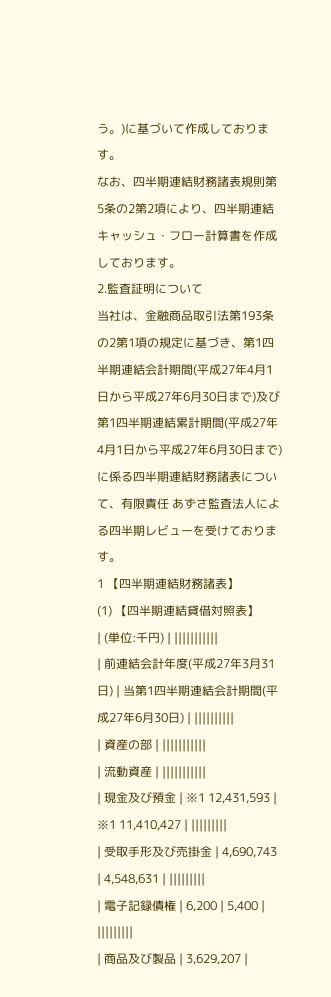う。)に基づいて作成しております。
なお、四半期連結財務諸表規則第5条の2第2項により、四半期連結キャッシュ・フロー計算書を作成しております。
2.監査証明について
当社は、金融商品取引法第193条の2第1項の規定に基づき、第1四半期連結会計期間(平成27年4月1日から平成27年6月30日まで)及び第1四半期連結累計期間(平成27年4月1日から平成27年6月30日まで)に係る四半期連結財務諸表について、有限責任 あずさ監査法人による四半期レビューを受けております。
1 【四半期連結財務諸表】
(1) 【四半期連結貸借対照表】
| (単位:千円) | |||||||||||
| 前連結会計年度(平成27年3月31日) | 当第1四半期連結会計期間(平成27年6月30日) | ||||||||||
| 資産の部 | |||||||||||
| 流動資産 | |||||||||||
| 現金及び預金 | ※1 12,431,593 | ※1 11,410,427 | |||||||||
| 受取手形及び売掛金 | 4,690,743 | 4,548,631 | |||||||||
| 電子記録債権 | 6,200 | 5,400 | |||||||||
| 商品及び製品 | 3,629,207 |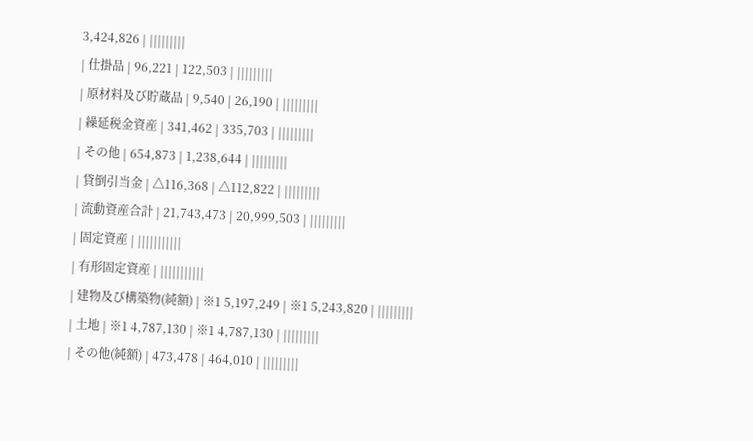3,424,826 | |||||||||
| 仕掛品 | 96,221 | 122,503 | |||||||||
| 原材料及び貯蔵品 | 9,540 | 26,190 | |||||||||
| 繰延税金資産 | 341,462 | 335,703 | |||||||||
| その他 | 654,873 | 1,238,644 | |||||||||
| 貸倒引当金 | △116,368 | △112,822 | |||||||||
| 流動資産合計 | 21,743,473 | 20,999,503 | |||||||||
| 固定資産 | |||||||||||
| 有形固定資産 | |||||||||||
| 建物及び構築物(純額) | ※1 5,197,249 | ※1 5,243,820 | |||||||||
| 土地 | ※1 4,787,130 | ※1 4,787,130 | |||||||||
| その他(純額) | 473,478 | 464,010 | |||||||||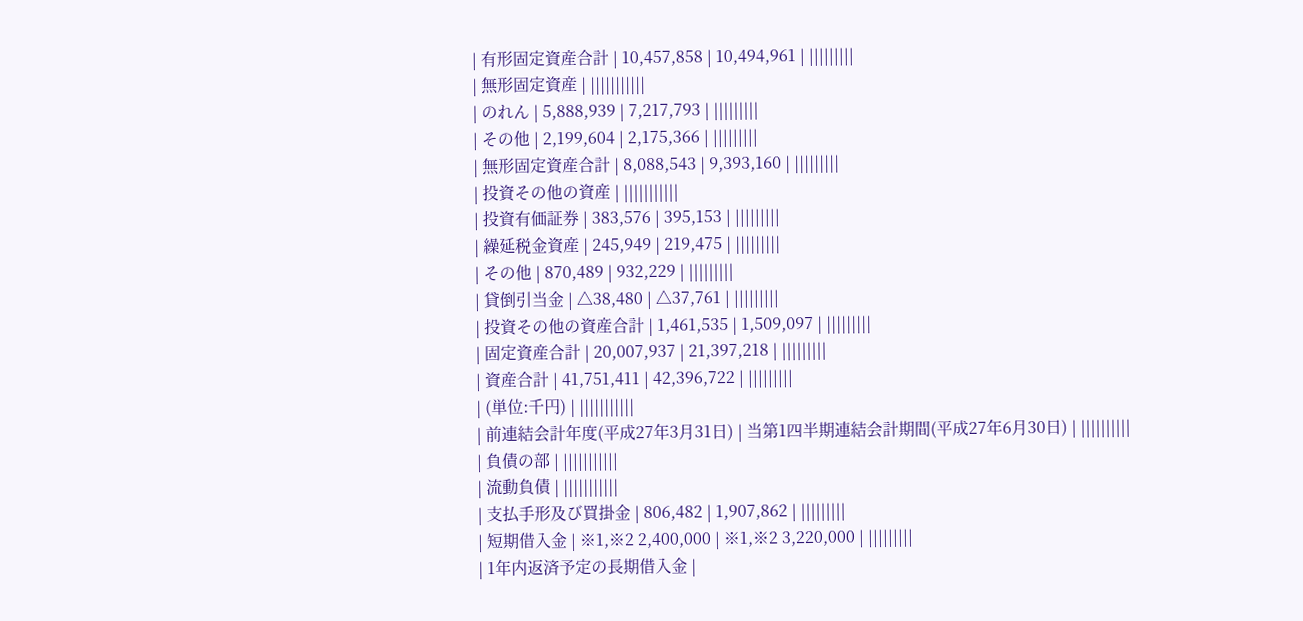| 有形固定資産合計 | 10,457,858 | 10,494,961 | |||||||||
| 無形固定資産 | |||||||||||
| のれん | 5,888,939 | 7,217,793 | |||||||||
| その他 | 2,199,604 | 2,175,366 | |||||||||
| 無形固定資産合計 | 8,088,543 | 9,393,160 | |||||||||
| 投資その他の資産 | |||||||||||
| 投資有価証券 | 383,576 | 395,153 | |||||||||
| 繰延税金資産 | 245,949 | 219,475 | |||||||||
| その他 | 870,489 | 932,229 | |||||||||
| 貸倒引当金 | △38,480 | △37,761 | |||||||||
| 投資その他の資産合計 | 1,461,535 | 1,509,097 | |||||||||
| 固定資産合計 | 20,007,937 | 21,397,218 | |||||||||
| 資産合計 | 41,751,411 | 42,396,722 | |||||||||
| (単位:千円) | |||||||||||
| 前連結会計年度(平成27年3月31日) | 当第1四半期連結会計期間(平成27年6月30日) | ||||||||||
| 負債の部 | |||||||||||
| 流動負債 | |||||||||||
| 支払手形及び買掛金 | 806,482 | 1,907,862 | |||||||||
| 短期借入金 | ※1,※2 2,400,000 | ※1,※2 3,220,000 | |||||||||
| 1年内返済予定の長期借入金 |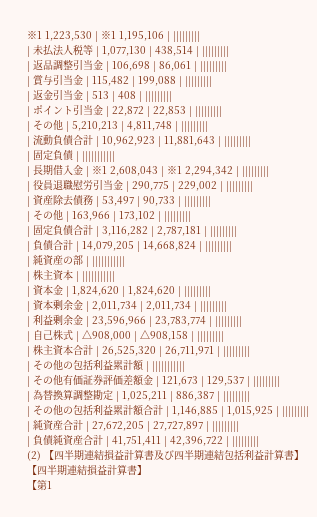※1 1,223,530 | ※1 1,195,106 | |||||||||
| 未払法人税等 | 1,077,130 | 438,514 | |||||||||
| 返品調整引当金 | 106,698 | 86,061 | |||||||||
| 賞与引当金 | 115,482 | 199,088 | |||||||||
| 返金引当金 | 513 | 408 | |||||||||
| ポイント引当金 | 22,872 | 22,853 | |||||||||
| その他 | 5,210,213 | 4,811,748 | |||||||||
| 流動負債合計 | 10,962,923 | 11,881,643 | |||||||||
| 固定負債 | |||||||||||
| 長期借入金 | ※1 2,608,043 | ※1 2,294,342 | |||||||||
| 役員退職慰労引当金 | 290,775 | 229,002 | |||||||||
| 資産除去債務 | 53,497 | 90,733 | |||||||||
| その他 | 163,966 | 173,102 | |||||||||
| 固定負債合計 | 3,116,282 | 2,787,181 | |||||||||
| 負債合計 | 14,079,205 | 14,668,824 | |||||||||
| 純資産の部 | |||||||||||
| 株主資本 | |||||||||||
| 資本金 | 1,824,620 | 1,824,620 | |||||||||
| 資本剰余金 | 2,011,734 | 2,011,734 | |||||||||
| 利益剰余金 | 23,596,966 | 23,783,774 | |||||||||
| 自己株式 | △908,000 | △908,158 | |||||||||
| 株主資本合計 | 26,525,320 | 26,711,971 | |||||||||
| その他の包括利益累計額 | |||||||||||
| その他有価証券評価差額金 | 121,673 | 129,537 | |||||||||
| 為替換算調整勘定 | 1,025,211 | 886,387 | |||||||||
| その他の包括利益累計額合計 | 1,146,885 | 1,015,925 | |||||||||
| 純資産合計 | 27,672,205 | 27,727,897 | |||||||||
| 負債純資産合計 | 41,751,411 | 42,396,722 | |||||||||
(2) 【四半期連結損益計算書及び四半期連結包括利益計算書】
【四半期連結損益計算書】
【第1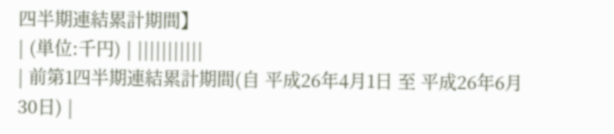四半期連結累計期間】
| (単位:千円) | |||||||||||
| 前第1四半期連結累計期間(自 平成26年4月1日 至 平成26年6月30日) |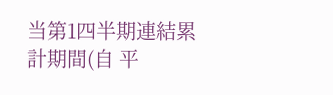当第1四半期連結累計期間(自 平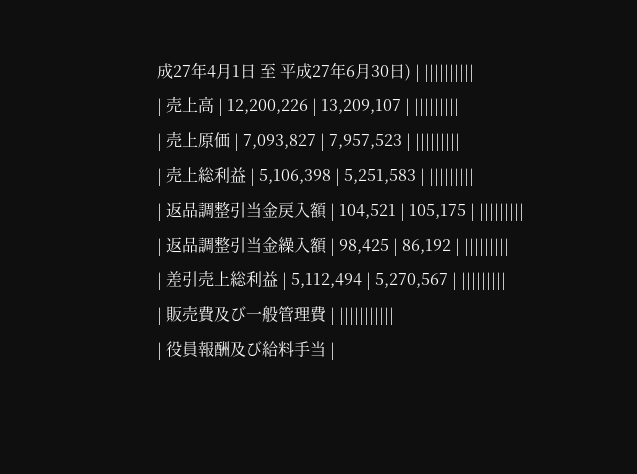成27年4月1日 至 平成27年6月30日) | ||||||||||
| 売上高 | 12,200,226 | 13,209,107 | |||||||||
| 売上原価 | 7,093,827 | 7,957,523 | |||||||||
| 売上総利益 | 5,106,398 | 5,251,583 | |||||||||
| 返品調整引当金戻入額 | 104,521 | 105,175 | |||||||||
| 返品調整引当金繰入額 | 98,425 | 86,192 | |||||||||
| 差引売上総利益 | 5,112,494 | 5,270,567 | |||||||||
| 販売費及び一般管理費 | |||||||||||
| 役員報酬及び給料手当 |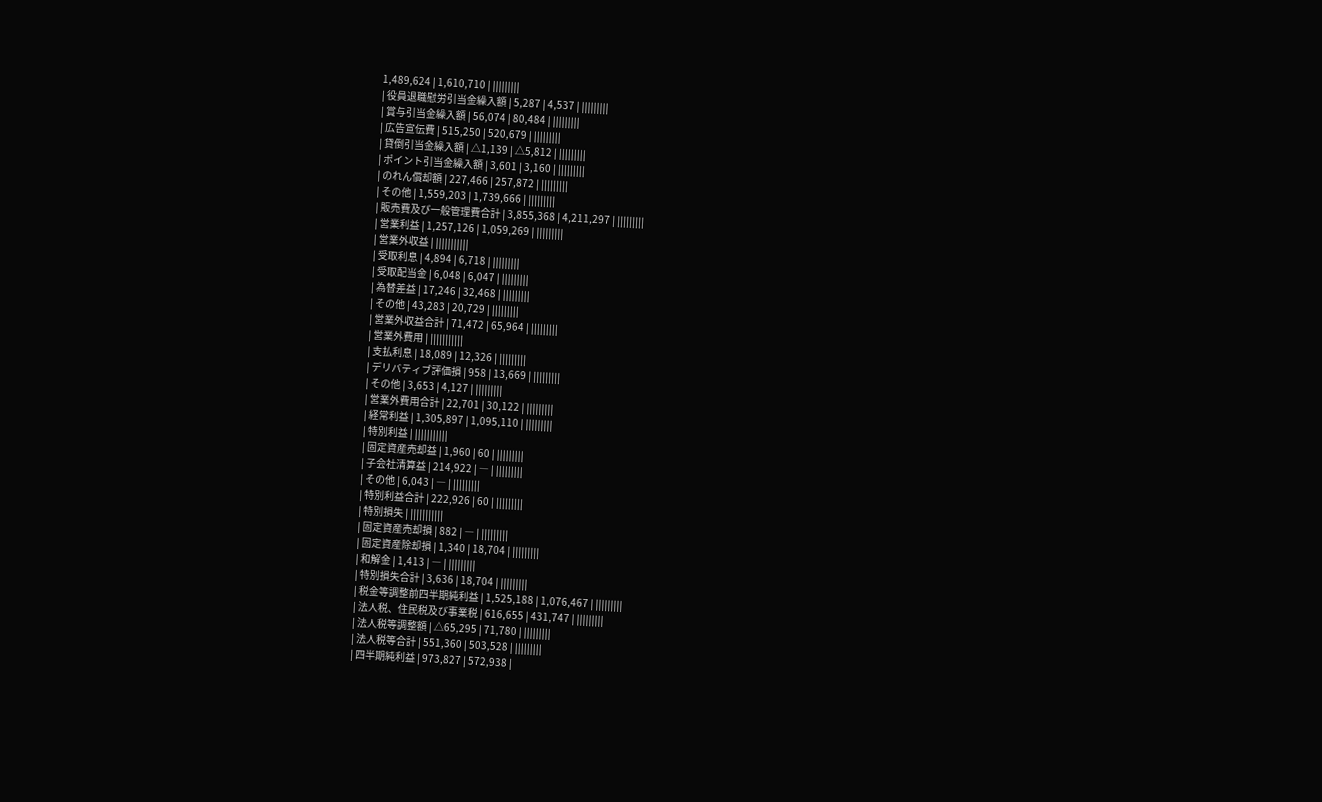1,489,624 | 1,610,710 | |||||||||
| 役員退職慰労引当金繰入額 | 5,287 | 4,537 | |||||||||
| 賞与引当金繰入額 | 56,074 | 80,484 | |||||||||
| 広告宣伝費 | 515,250 | 520,679 | |||||||||
| 貸倒引当金繰入額 | △1,139 | △5,812 | |||||||||
| ポイント引当金繰入額 | 3,601 | 3,160 | |||||||||
| のれん償却額 | 227,466 | 257,872 | |||||||||
| その他 | 1,559,203 | 1,739,666 | |||||||||
| 販売費及び一般管理費合計 | 3,855,368 | 4,211,297 | |||||||||
| 営業利益 | 1,257,126 | 1,059,269 | |||||||||
| 営業外収益 | |||||||||||
| 受取利息 | 4,894 | 6,718 | |||||||||
| 受取配当金 | 6,048 | 6,047 | |||||||||
| 為替差益 | 17,246 | 32,468 | |||||||||
| その他 | 43,283 | 20,729 | |||||||||
| 営業外収益合計 | 71,472 | 65,964 | |||||||||
| 営業外費用 | |||||||||||
| 支払利息 | 18,089 | 12,326 | |||||||||
| デリバティブ評価損 | 958 | 13,669 | |||||||||
| その他 | 3,653 | 4,127 | |||||||||
| 営業外費用合計 | 22,701 | 30,122 | |||||||||
| 経常利益 | 1,305,897 | 1,095,110 | |||||||||
| 特別利益 | |||||||||||
| 固定資産売却益 | 1,960 | 60 | |||||||||
| 子会社清算益 | 214,922 | ― | |||||||||
| その他 | 6,043 | ― | |||||||||
| 特別利益合計 | 222,926 | 60 | |||||||||
| 特別損失 | |||||||||||
| 固定資産売却損 | 882 | ― | |||||||||
| 固定資産除却損 | 1,340 | 18,704 | |||||||||
| 和解金 | 1,413 | ― | |||||||||
| 特別損失合計 | 3,636 | 18,704 | |||||||||
| 税金等調整前四半期純利益 | 1,525,188 | 1,076,467 | |||||||||
| 法人税、住民税及び事業税 | 616,655 | 431,747 | |||||||||
| 法人税等調整額 | △65,295 | 71,780 | |||||||||
| 法人税等合計 | 551,360 | 503,528 | |||||||||
| 四半期純利益 | 973,827 | 572,938 |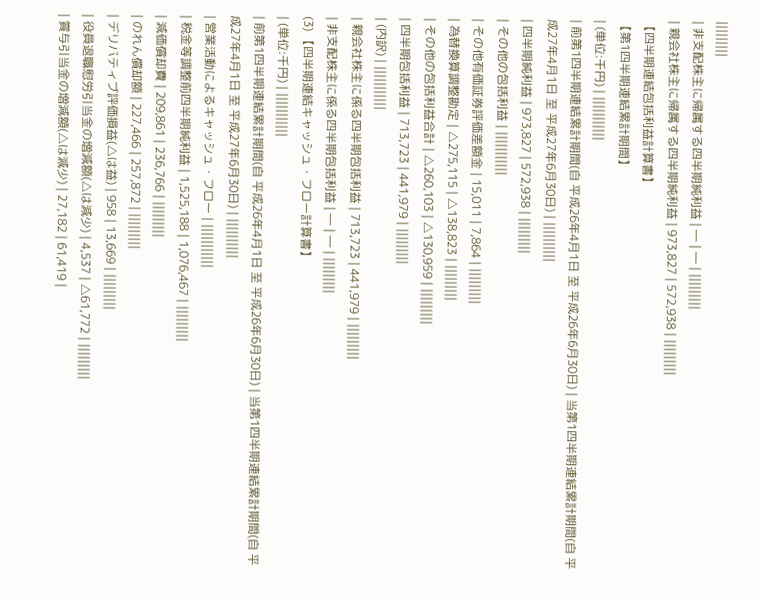|||||||||
| 非支配株主に帰属する四半期純利益 | ― | ― | |||||||||
| 親会社株主に帰属する四半期純利益 | 973,827 | 572,938 | |||||||||
【四半期連結包括利益計算書】
【第1四半期連結累計期間】
| (単位:千円) | |||||||||||
| 前第1四半期連結累計期間(自 平成26年4月1日 至 平成26年6月30日) | 当第1四半期連結累計期間(自 平成27年4月1日 至 平成27年6月30日) | ||||||||||
| 四半期純利益 | 973,827 | 572,938 | |||||||||
| その他の包括利益 | |||||||||||
| その他有価証券評価差額金 | 15,011 | 7,864 | |||||||||
| 為替換算調整勘定 | △275,115 | △138,823 | |||||||||
| その他の包括利益合計 | △260,103 | △130,959 | |||||||||
| 四半期包括利益 | 713,723 | 441,979 | |||||||||
| (内訳) | |||||||||||
| 親会社株主に係る四半期包括利益 | 713,723 | 441,979 | |||||||||
| 非支配株主に係る四半期包括利益 | ― | ― | |||||||||
(3) 【四半期連結キャッシュ・フロー計算書】
| (単位:千円) | |||||||||||
| 前第1四半期連結累計期間(自 平成26年4月1日 至 平成26年6月30日) | 当第1四半期連結累計期間(自 平成27年4月1日 至 平成27年6月30日) | ||||||||||
| 営業活動によるキャッシュ・フロー | |||||||||||
| 税金等調整前四半期純利益 | 1,525,188 | 1,076,467 | |||||||||
| 減価償却費 | 209,861 | 236,766 | |||||||||
| のれん償却額 | 227,466 | 257,872 | |||||||||
| デリバティブ評価損益(△は益) | 958 | 13,669 | |||||||||
| 役員退職慰労引当金の増減額(△は減少) | 4,537 | △61,772 | |||||||||
| 賞与引当金の増減額(△は減少) | 27,182 | 61,419 |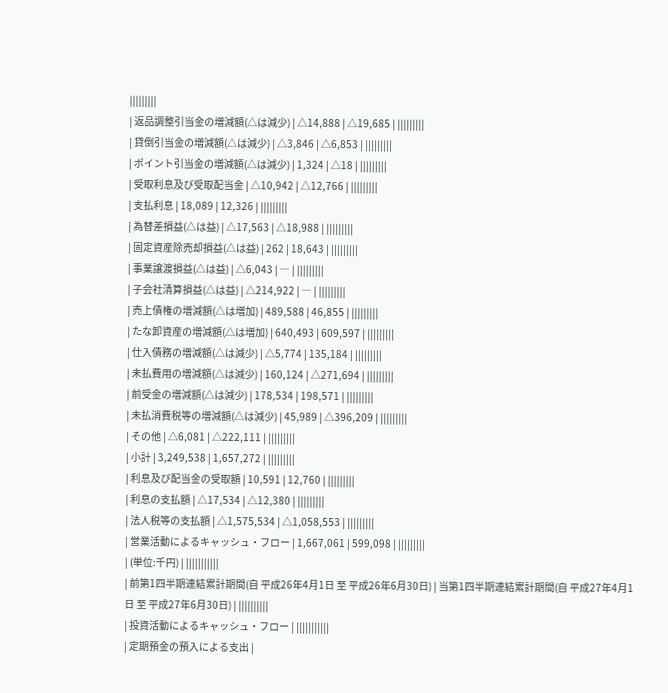|||||||||
| 返品調整引当金の増減額(△は減少) | △14,888 | △19,685 | |||||||||
| 貸倒引当金の増減額(△は減少) | △3,846 | △6,853 | |||||||||
| ポイント引当金の増減額(△は減少) | 1,324 | △18 | |||||||||
| 受取利息及び受取配当金 | △10,942 | △12,766 | |||||||||
| 支払利息 | 18,089 | 12,326 | |||||||||
| 為替差損益(△は益) | △17,563 | △18,988 | |||||||||
| 固定資産除売却損益(△は益) | 262 | 18,643 | |||||||||
| 事業譲渡損益(△は益) | △6,043 | ― | |||||||||
| 子会社清算損益(△は益) | △214,922 | ― | |||||||||
| 売上債権の増減額(△は増加) | 489,588 | 46,855 | |||||||||
| たな卸資産の増減額(△は増加) | 640,493 | 609,597 | |||||||||
| 仕入債務の増減額(△は減少) | △5,774 | 135,184 | |||||||||
| 未払費用の増減額(△は減少) | 160,124 | △271,694 | |||||||||
| 前受金の増減額(△は減少) | 178,534 | 198,571 | |||||||||
| 未払消費税等の増減額(△は減少) | 45,989 | △396,209 | |||||||||
| その他 | △6,081 | △222,111 | |||||||||
| 小計 | 3,249,538 | 1,657,272 | |||||||||
| 利息及び配当金の受取額 | 10,591 | 12,760 | |||||||||
| 利息の支払額 | △17,534 | △12,380 | |||||||||
| 法人税等の支払額 | △1,575,534 | △1,058,553 | |||||||||
| 営業活動によるキャッシュ・フロー | 1,667,061 | 599,098 | |||||||||
| (単位:千円) | |||||||||||
| 前第1四半期連結累計期間(自 平成26年4月1日 至 平成26年6月30日) | 当第1四半期連結累計期間(自 平成27年4月1日 至 平成27年6月30日) | ||||||||||
| 投資活動によるキャッシュ・フロー | |||||||||||
| 定期預金の預入による支出 |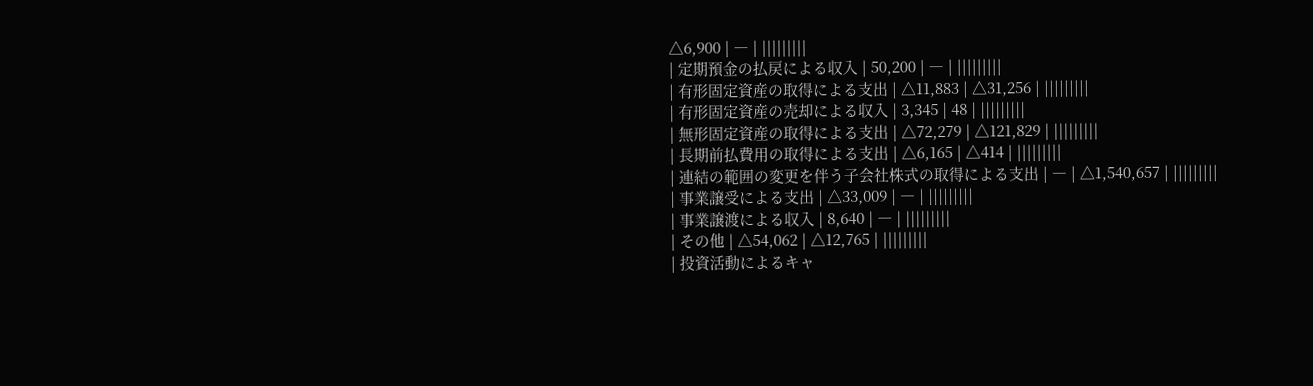△6,900 | ― | |||||||||
| 定期預金の払戻による収入 | 50,200 | ― | |||||||||
| 有形固定資産の取得による支出 | △11,883 | △31,256 | |||||||||
| 有形固定資産の売却による収入 | 3,345 | 48 | |||||||||
| 無形固定資産の取得による支出 | △72,279 | △121,829 | |||||||||
| 長期前払費用の取得による支出 | △6,165 | △414 | |||||||||
| 連結の範囲の変更を伴う子会社株式の取得による支出 | ― | △1,540,657 | |||||||||
| 事業譲受による支出 | △33,009 | ― | |||||||||
| 事業譲渡による収入 | 8,640 | ― | |||||||||
| その他 | △54,062 | △12,765 | |||||||||
| 投資活動によるキャ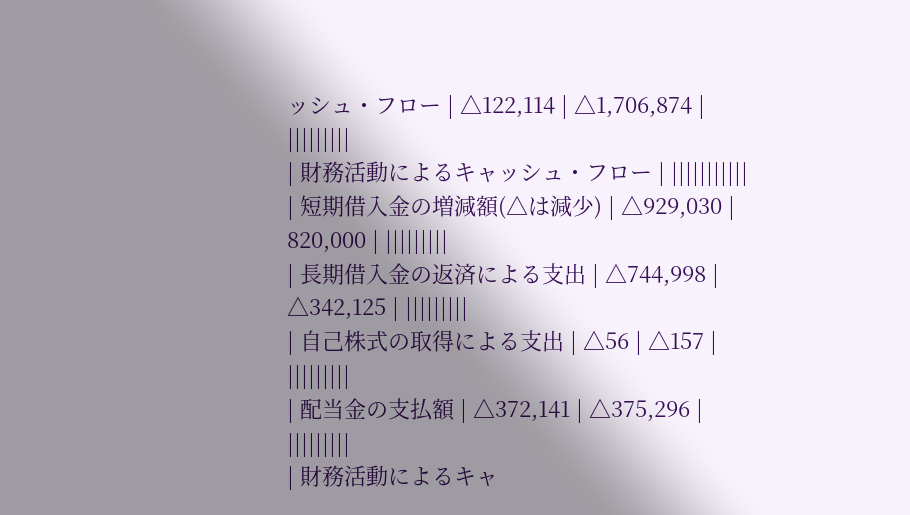ッシュ・フロー | △122,114 | △1,706,874 | |||||||||
| 財務活動によるキャッシュ・フロー | |||||||||||
| 短期借入金の増減額(△は減少) | △929,030 | 820,000 | |||||||||
| 長期借入金の返済による支出 | △744,998 | △342,125 | |||||||||
| 自己株式の取得による支出 | △56 | △157 | |||||||||
| 配当金の支払額 | △372,141 | △375,296 | |||||||||
| 財務活動によるキャ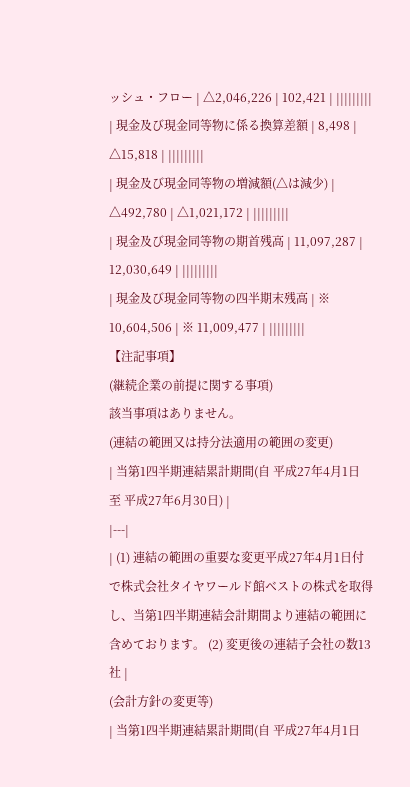ッシュ・フロー | △2,046,226 | 102,421 | |||||||||
| 現金及び現金同等物に係る換算差額 | 8,498 | △15,818 | |||||||||
| 現金及び現金同等物の増減額(△は減少) | △492,780 | △1,021,172 | |||||||||
| 現金及び現金同等物の期首残高 | 11,097,287 | 12,030,649 | |||||||||
| 現金及び現金同等物の四半期末残高 | ※ 10,604,506 | ※ 11,009,477 | |||||||||
【注記事項】
(継続企業の前提に関する事項)
該当事項はありません。
(連結の範囲又は持分法適用の範囲の変更)
| 当第1四半期連結累計期間(自 平成27年4月1日 至 平成27年6月30日) |
|---|
| (1) 連結の範囲の重要な変更平成27年4月1日付で株式会社タイヤワールド館ベストの株式を取得し、当第1四半期連結会計期間より連結の範囲に含めております。 (2) 変更後の連結子会社の数13社 |
(会計方針の変更等)
| 当第1四半期連結累計期間(自 平成27年4月1日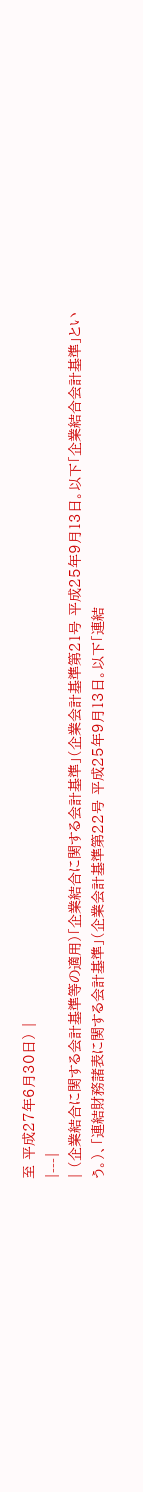至 平成27年6月30日) |
|---|
| (企業結合に関する会計基準等の適用)「企業結合に関する会計基準」(企業会計基準第21号 平成25年9月13日。以下「企業結合会計基準」という。)、「連結財務諸表に関する会計基準」(企業会計基準第22号 平成25年9月13日。以下「連結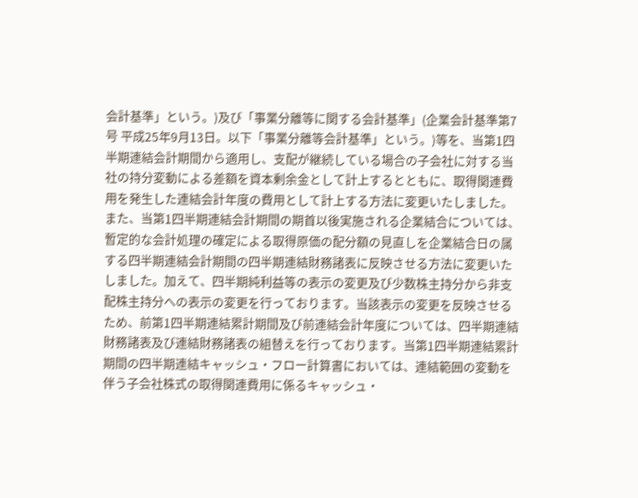会計基準」という。)及び「事業分離等に関する会計基準」(企業会計基準第7号 平成25年9月13日。以下「事業分離等会計基準」という。)等を、当第1四半期連結会計期間から適用し、支配が継続している場合の子会社に対する当社の持分変動による差額を資本剰余金として計上するとともに、取得関連費用を発生した連結会計年度の費用として計上する方法に変更いたしました。また、当第1四半期連結会計期間の期首以後実施される企業結合については、暫定的な会計処理の確定による取得原価の配分額の見直しを企業結合日の属する四半期連結会計期間の四半期連結財務諸表に反映させる方法に変更いたしました。加えて、四半期純利益等の表示の変更及び少数株主持分から非支配株主持分への表示の変更を行っております。当該表示の変更を反映させるため、前第1四半期連結累計期間及び前連結会計年度については、四半期連結財務諸表及び連結財務諸表の組替えを行っております。当第1四半期連結累計期間の四半期連結キャッシュ・フロー計算書においては、連結範囲の変動を伴う子会社株式の取得関連費用に係るキャッシュ・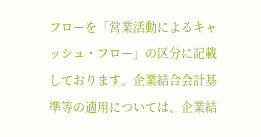フローを「営業活動によるキャッシュ・フロー」の区分に記載しております。企業結合会計基準等の適用については、企業結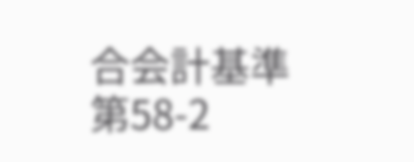合会計基準第58-2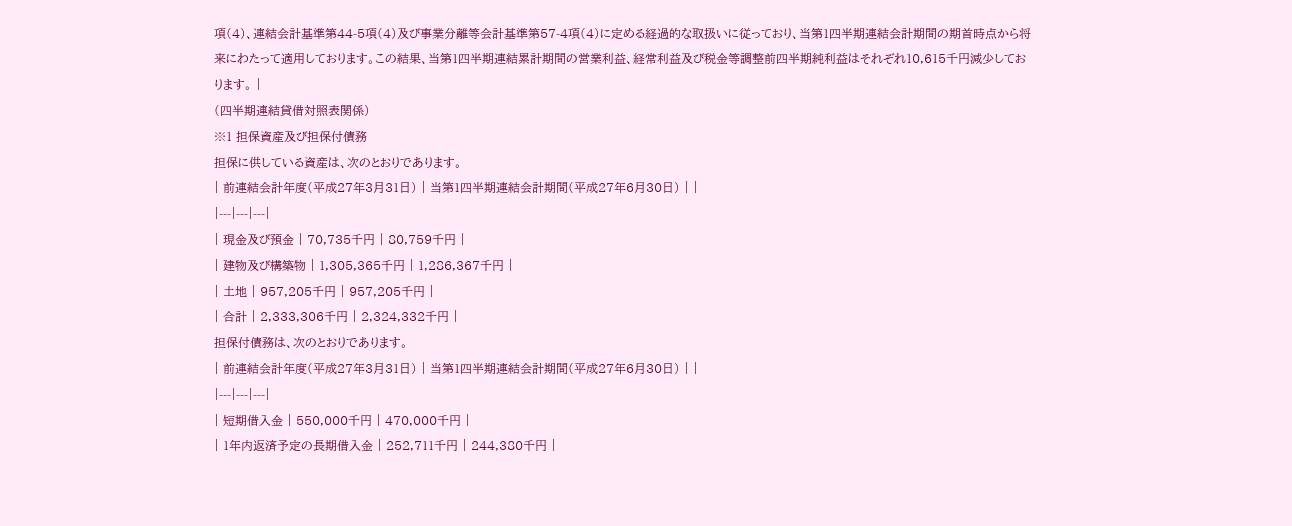項(4)、連結会計基準第44-5項(4)及び事業分離等会計基準第57-4項(4)に定める経過的な取扱いに従っており、当第1四半期連結会計期間の期首時点から将来にわたって適用しております。この結果、当第1四半期連結累計期間の営業利益、経常利益及び税金等調整前四半期純利益はそれぞれ10,615千円減少しております。 |
(四半期連結貸借対照表関係)
※1 担保資産及び担保付債務
担保に供している資産は、次のとおりであります。
| 前連結会計年度(平成27年3月31日) | 当第1四半期連結会計期間(平成27年6月30日) | |
|---|---|---|
| 現金及び預金 | 70,735千円 | 80,759千円 |
| 建物及び構築物 | 1,305,365千円 | 1,286,367千円 |
| 土地 | 957,205千円 | 957,205千円 |
| 合計 | 2,333,306千円 | 2,324,332千円 |
担保付債務は、次のとおりであります。
| 前連結会計年度(平成27年3月31日) | 当第1四半期連結会計期間(平成27年6月30日) | |
|---|---|---|
| 短期借入金 | 550,000千円 | 470,000千円 |
| 1年内返済予定の長期借入金 | 252,711千円 | 244,380千円 |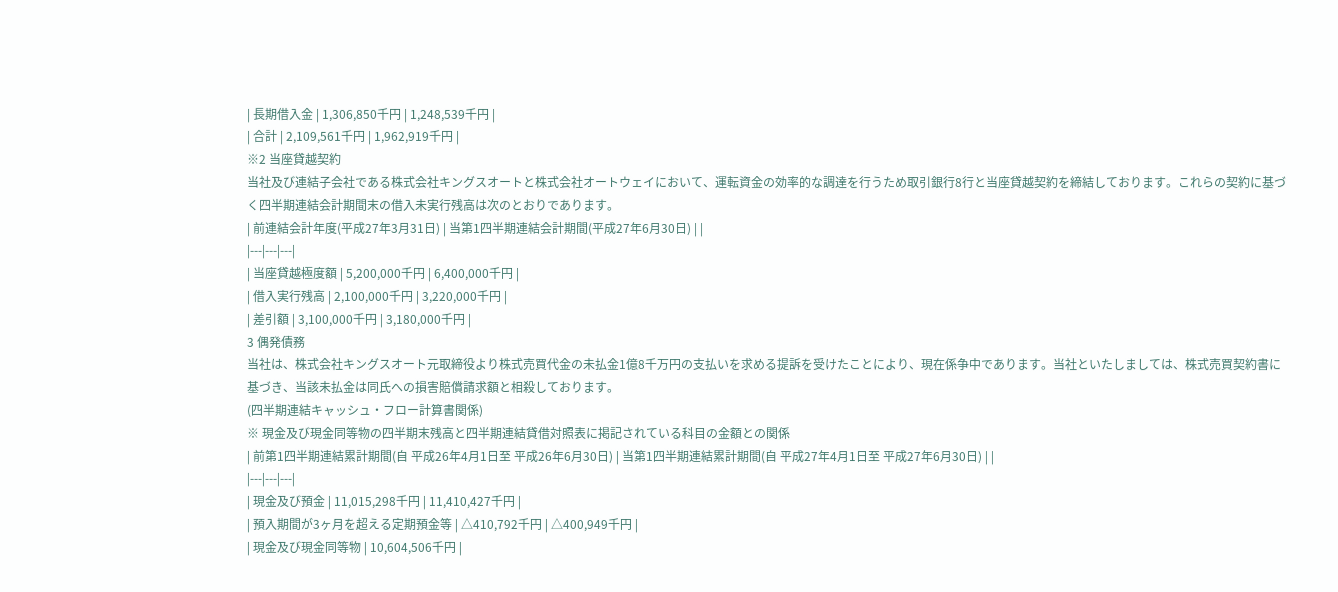| 長期借入金 | 1,306,850千円 | 1,248,539千円 |
| 合計 | 2,109,561千円 | 1,962,919千円 |
※2 当座貸越契約
当社及び連結子会社である株式会社キングスオートと株式会社オートウェイにおいて、運転資金の効率的な調達を行うため取引銀行8行と当座貸越契約を締結しております。これらの契約に基づく四半期連結会計期間末の借入未実行残高は次のとおりであります。
| 前連結会計年度(平成27年3月31日) | 当第1四半期連結会計期間(平成27年6月30日) | |
|---|---|---|
| 当座貸越極度額 | 5,200,000千円 | 6,400,000千円 |
| 借入実行残高 | 2,100,000千円 | 3,220,000千円 |
| 差引額 | 3,100,000千円 | 3,180,000千円 |
3 偶発債務
当社は、株式会社キングスオート元取締役より株式売買代金の未払金1億8千万円の支払いを求める提訴を受けたことにより、現在係争中であります。当社といたしましては、株式売買契約書に基づき、当該未払金は同氏への損害賠償請求額と相殺しております。
(四半期連結キャッシュ・フロー計算書関係)
※ 現金及び現金同等物の四半期末残高と四半期連結貸借対照表に掲記されている科目の金額との関係
| 前第1四半期連結累計期間(自 平成26年4月1日至 平成26年6月30日) | 当第1四半期連結累計期間(自 平成27年4月1日至 平成27年6月30日) | |
|---|---|---|
| 現金及び預金 | 11,015,298千円 | 11,410,427千円 |
| 預入期間が3ヶ月を超える定期預金等 | △410,792千円 | △400,949千円 |
| 現金及び現金同等物 | 10,604,506千円 |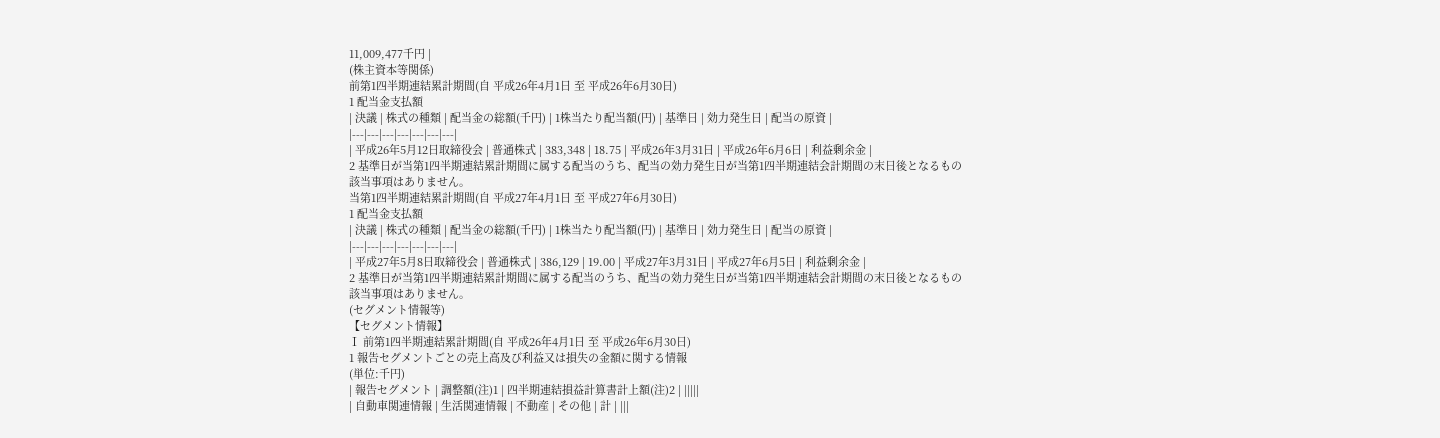11,009,477千円 |
(株主資本等関係)
前第1四半期連結累計期間(自 平成26年4月1日 至 平成26年6月30日)
1 配当金支払額
| 決議 | 株式の種類 | 配当金の総額(千円) | 1株当たり配当額(円) | 基準日 | 効力発生日 | 配当の原資 |
|---|---|---|---|---|---|---|
| 平成26年5月12日取締役会 | 普通株式 | 383,348 | 18.75 | 平成26年3月31日 | 平成26年6月6日 | 利益剰余金 |
2 基準日が当第1四半期連結累計期間に属する配当のうち、配当の効力発生日が当第1四半期連結会計期間の末日後となるもの
該当事項はありません。
当第1四半期連結累計期間(自 平成27年4月1日 至 平成27年6月30日)
1 配当金支払額
| 決議 | 株式の種類 | 配当金の総額(千円) | 1株当たり配当額(円) | 基準日 | 効力発生日 | 配当の原資 |
|---|---|---|---|---|---|---|
| 平成27年5月8日取締役会 | 普通株式 | 386,129 | 19.00 | 平成27年3月31日 | 平成27年6月5日 | 利益剰余金 |
2 基準日が当第1四半期連結累計期間に属する配当のうち、配当の効力発生日が当第1四半期連結会計期間の末日後となるもの
該当事項はありません。
(セグメント情報等)
【セグメント情報】
Ⅰ 前第1四半期連結累計期間(自 平成26年4月1日 至 平成26年6月30日)
1 報告セグメントごとの売上高及び利益又は損失の金額に関する情報
(単位:千円)
| 報告セグメント | 調整額(注)1 | 四半期連結損益計算書計上額(注)2 | |||||
| 自動車関連情報 | 生活関連情報 | 不動産 | その他 | 計 | |||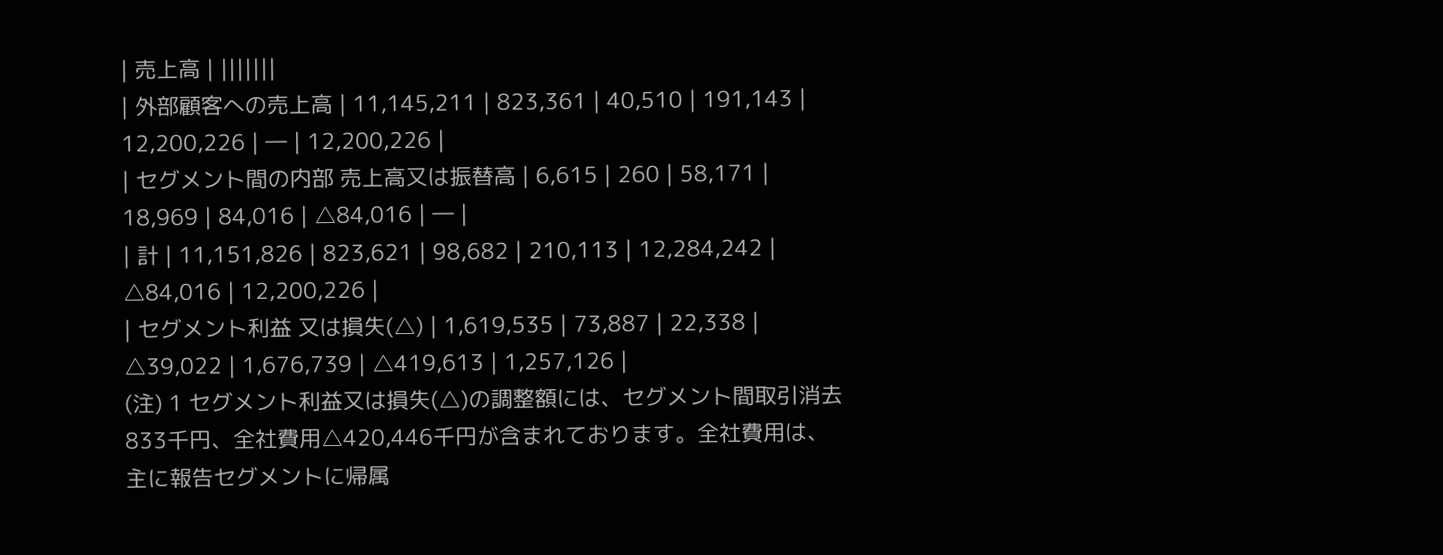| 売上高 | |||||||
| 外部顧客への売上高 | 11,145,211 | 823,361 | 40,510 | 191,143 | 12,200,226 | ― | 12,200,226 |
| セグメント間の内部 売上高又は振替高 | 6,615 | 260 | 58,171 | 18,969 | 84,016 | △84,016 | ― |
| 計 | 11,151,826 | 823,621 | 98,682 | 210,113 | 12,284,242 | △84,016 | 12,200,226 |
| セグメント利益 又は損失(△) | 1,619,535 | 73,887 | 22,338 | △39,022 | 1,676,739 | △419,613 | 1,257,126 |
(注) 1 セグメント利益又は損失(△)の調整額には、セグメント間取引消去833千円、全社費用△420,446千円が含まれております。全社費用は、主に報告セグメントに帰属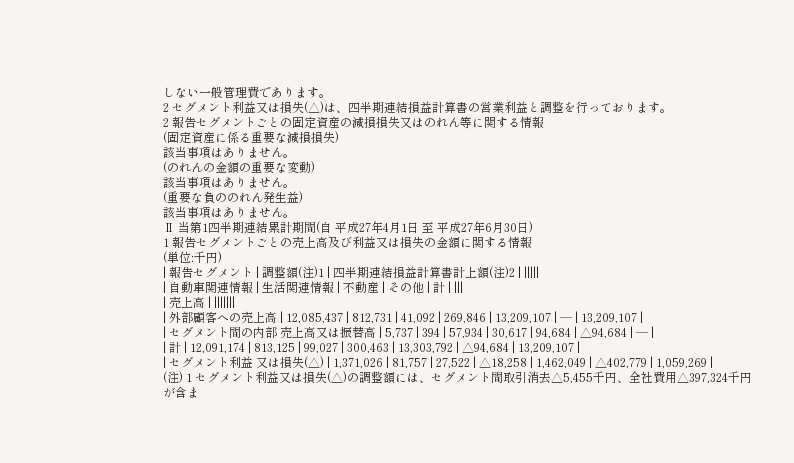しない一般管理費であります。
2 セグメント利益又は損失(△)は、四半期連結損益計算書の営業利益と調整を行っております。
2 報告セグメントごとの固定資産の減損損失又はのれん等に関する情報
(固定資産に係る重要な減損損失)
該当事項はありません。
(のれんの金額の重要な変動)
該当事項はありません。
(重要な負ののれん発生益)
該当事項はありません。
Ⅱ 当第1四半期連結累計期間(自 平成27年4月1日 至 平成27年6月30日)
1 報告セグメントごとの売上高及び利益又は損失の金額に関する情報
(単位:千円)
| 報告セグメント | 調整額(注)1 | 四半期連結損益計算書計上額(注)2 | |||||
| 自動車関連情報 | 生活関連情報 | 不動産 | その他 | 計 | |||
| 売上高 | |||||||
| 外部顧客への売上高 | 12,085,437 | 812,731 | 41,092 | 269,846 | 13,209,107 | ― | 13,209,107 |
| セグメント間の内部 売上高又は振替高 | 5,737 | 394 | 57,934 | 30,617 | 94,684 | △94,684 | ― |
| 計 | 12,091,174 | 813,125 | 99,027 | 300,463 | 13,303,792 | △94,684 | 13,209,107 |
| セグメント利益 又は損失(△) | 1,371,026 | 81,757 | 27,522 | △18,258 | 1,462,049 | △402,779 | 1,059,269 |
(注) 1 セグメント利益又は損失(△)の調整額には、セグメント間取引消去△5,455千円、全社費用△397,324千円が含ま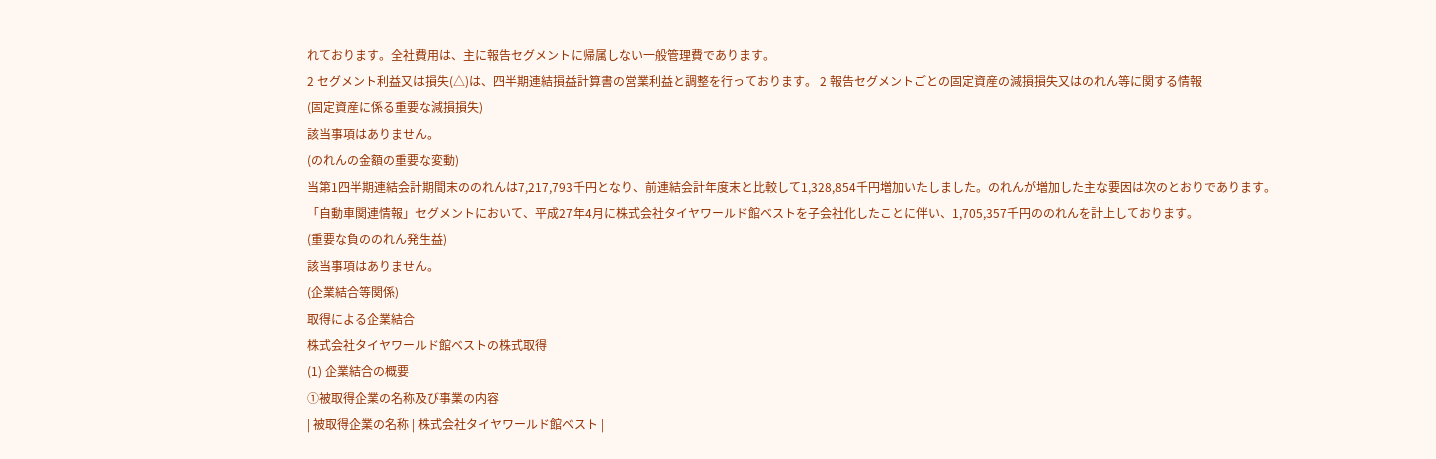れております。全社費用は、主に報告セグメントに帰属しない一般管理費であります。
2 セグメント利益又は損失(△)は、四半期連結損益計算書の営業利益と調整を行っております。 2 報告セグメントごとの固定資産の減損損失又はのれん等に関する情報
(固定資産に係る重要な減損損失)
該当事項はありません。
(のれんの金額の重要な変動)
当第1四半期連結会計期間末ののれんは7,217,793千円となり、前連結会計年度末と比較して1,328,854千円増加いたしました。のれんが増加した主な要因は次のとおりであります。
「自動車関連情報」セグメントにおいて、平成27年4月に株式会社タイヤワールド館ベストを子会社化したことに伴い、1,705,357千円ののれんを計上しております。
(重要な負ののれん発生益)
該当事項はありません。
(企業結合等関係)
取得による企業結合
株式会社タイヤワールド館ベストの株式取得
(1) 企業結合の概要
①被取得企業の名称及び事業の内容
| 被取得企業の名称 | 株式会社タイヤワールド館ベスト |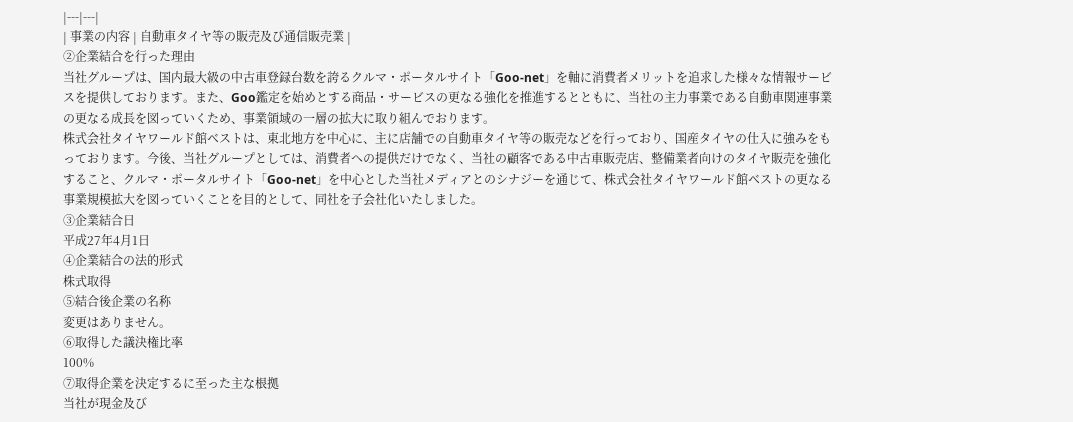|---|---|
| 事業の内容 | 自動車タイヤ等の販売及び通信販売業 |
②企業結合を行った理由
当社グループは、国内最大級の中古車登録台数を誇るクルマ・ポータルサイト「Goo-net」を軸に消費者メリットを追求した様々な情報サービスを提供しております。また、Goo鑑定を始めとする商品・サービスの更なる強化を推進するとともに、当社の主力事業である自動車関連事業の更なる成長を図っていくため、事業領域の一層の拡大に取り組んでおります。
株式会社タイヤワールド館ベストは、東北地方を中心に、主に店舗での自動車タイヤ等の販売などを行っており、国産タイヤの仕入に強みをもっております。今後、当社グループとしては、消費者への提供だけでなく、当社の顧客である中古車販売店、整備業者向けのタイヤ販売を強化すること、クルマ・ポータルサイト「Goo-net」を中心とした当社メディアとのシナジーを通じて、株式会社タイヤワールド館ベストの更なる事業規模拡大を図っていくことを目的として、同社を子会社化いたしました。
③企業結合日
平成27年4月1日
④企業結合の法的形式
株式取得
⑤結合後企業の名称
変更はありません。
⑥取得した議決権比率
100%
⑦取得企業を決定するに至った主な根拠
当社が現金及び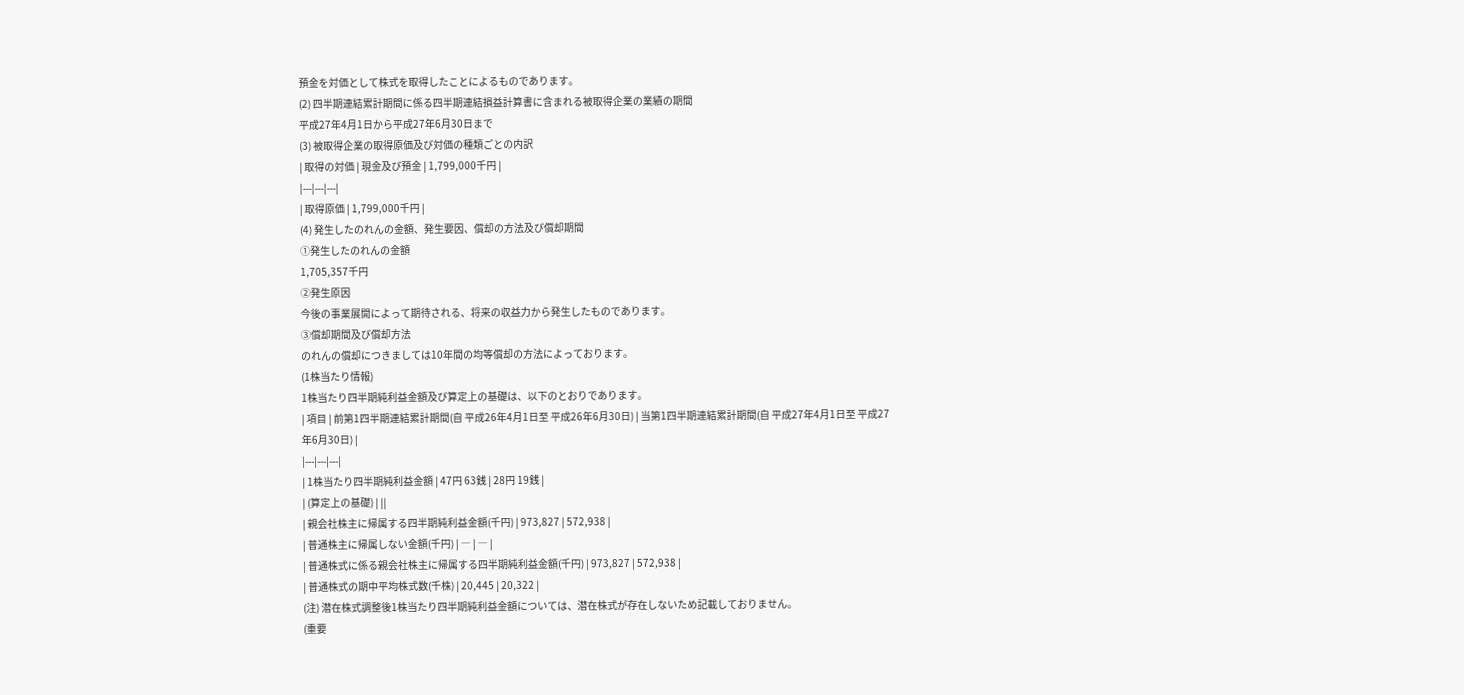預金を対価として株式を取得したことによるものであります。
(2) 四半期連結累計期間に係る四半期連結損益計算書に含まれる被取得企業の業績の期間
平成27年4月1日から平成27年6月30日まで
(3) 被取得企業の取得原価及び対価の種類ごとの内訳
| 取得の対価 | 現金及び預金 | 1,799,000千円 |
|---|---|---|
| 取得原価 | 1,799,000千円 |
(4) 発生したのれんの金額、発生要因、償却の方法及び償却期間
①発生したのれんの金額
1,705,357千円
②発生原因
今後の事業展開によって期待される、将来の収益力から発生したものであります。
③償却期間及び償却方法
のれんの償却につきましては10年間の均等償却の方法によっております。
(1株当たり情報)
1株当たり四半期純利益金額及び算定上の基礎は、以下のとおりであります。
| 項目 | 前第1四半期連結累計期間(自 平成26年4月1日至 平成26年6月30日) | 当第1四半期連結累計期間(自 平成27年4月1日至 平成27年6月30日) |
|---|---|---|
| 1株当たり四半期純利益金額 | 47円 63銭 | 28円 19銭 |
| (算定上の基礎) | ||
| 親会社株主に帰属する四半期純利益金額(千円) | 973,827 | 572,938 |
| 普通株主に帰属しない金額(千円) | ― | ― |
| 普通株式に係る親会社株主に帰属する四半期純利益金額(千円) | 973,827 | 572,938 |
| 普通株式の期中平均株式数(千株) | 20,445 | 20,322 |
(注) 潜在株式調整後1株当たり四半期純利益金額については、潜在株式が存在しないため記載しておりません。
(重要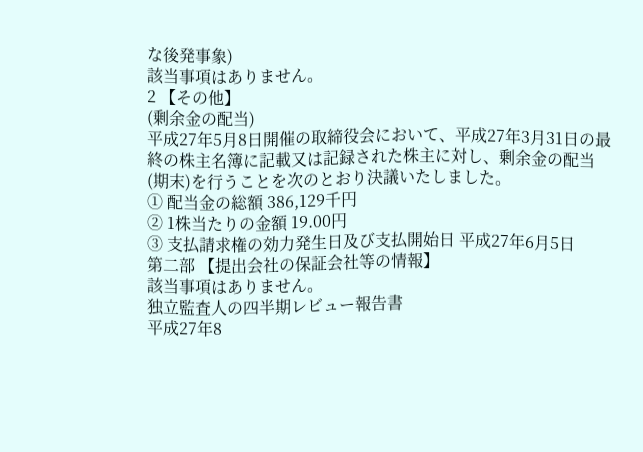な後発事象)
該当事項はありません。
2 【その他】
(剰余金の配当)
平成27年5月8日開催の取締役会において、平成27年3月31日の最終の株主名簿に記載又は記録された株主に対し、剰余金の配当(期末)を行うことを次のとおり決議いたしました。
① 配当金の総額 386,129千円
② 1株当たりの金額 19.00円
③ 支払請求権の効力発生日及び支払開始日 平成27年6月5日
第二部 【提出会社の保証会社等の情報】
該当事項はありません。
独立監査人の四半期レビュー報告書
平成27年8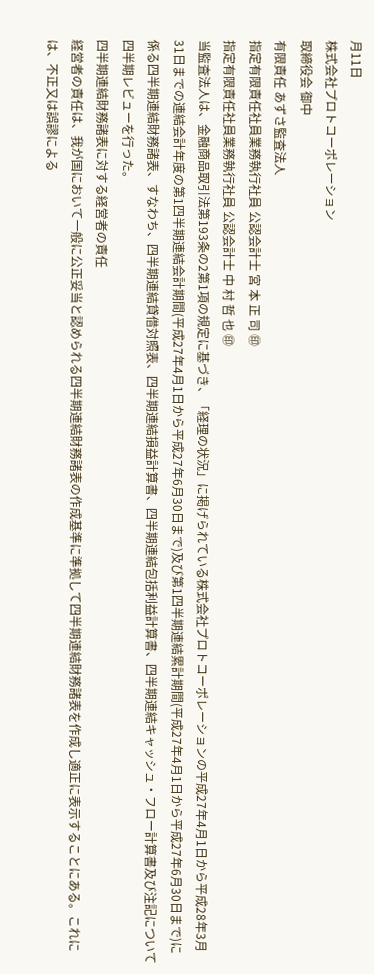月11日
株式会社プロトコーポレーション
取締役会 御中
有限責任 あずさ監査法人
指定有限責任社員業務執行社員 公認会計士 宮 本 正 司 ㊞
指定有限責任社員業務執行社員 公認会計士 中 村 哲 也 ㊞
当監査法人は、金融商品取引法第193条の2第1項の規定に基づき、「経理の状況」に掲げられている株式会社プロトコーポレーションの平成27年4月1日から平成28年3月31日までの連結会計年度の第1四半期連結会計期間(平成27年4月1日から平成27年6月30日まで)及び第1四半期連結累計期間(平成27年4月1日から平成27年6月30日まで)に係る四半期連結財務諸表、すなわち、四半期連結貸借対照表、四半期連結損益計算書、四半期連結包括利益計算書、四半期連結キャッシュ・フロー計算書及び注記について四半期レビューを行った。
四半期連結財務諸表に対する経営者の責任
経営者の責任は、我が国において一般に公正妥当と認められる四半期連結財務諸表の作成基準に準拠して四半期連結財務諸表を作成し適正に表示することにある。これには、不正又は誤謬による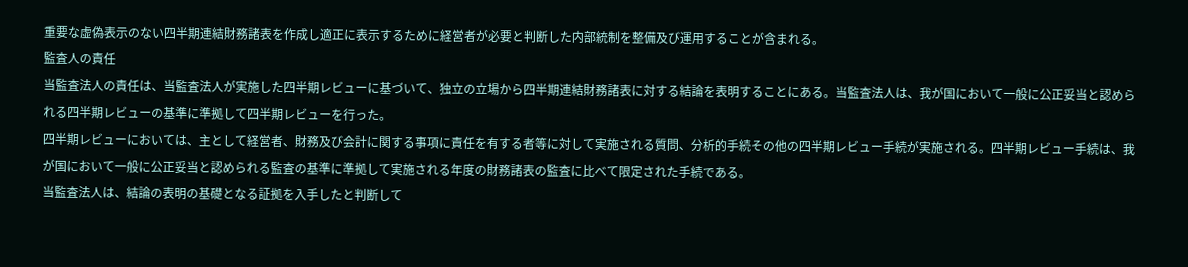重要な虚偽表示のない四半期連結財務諸表を作成し適正に表示するために経営者が必要と判断した内部統制を整備及び運用することが含まれる。
監査人の責任
当監査法人の責任は、当監査法人が実施した四半期レビューに基づいて、独立の立場から四半期連結財務諸表に対する結論を表明することにある。当監査法人は、我が国において一般に公正妥当と認められる四半期レビューの基準に準拠して四半期レビューを行った。
四半期レビューにおいては、主として経営者、財務及び会計に関する事項に責任を有する者等に対して実施される質問、分析的手続その他の四半期レビュー手続が実施される。四半期レビュー手続は、我が国において一般に公正妥当と認められる監査の基準に準拠して実施される年度の財務諸表の監査に比べて限定された手続である。
当監査法人は、結論の表明の基礎となる証拠を入手したと判断して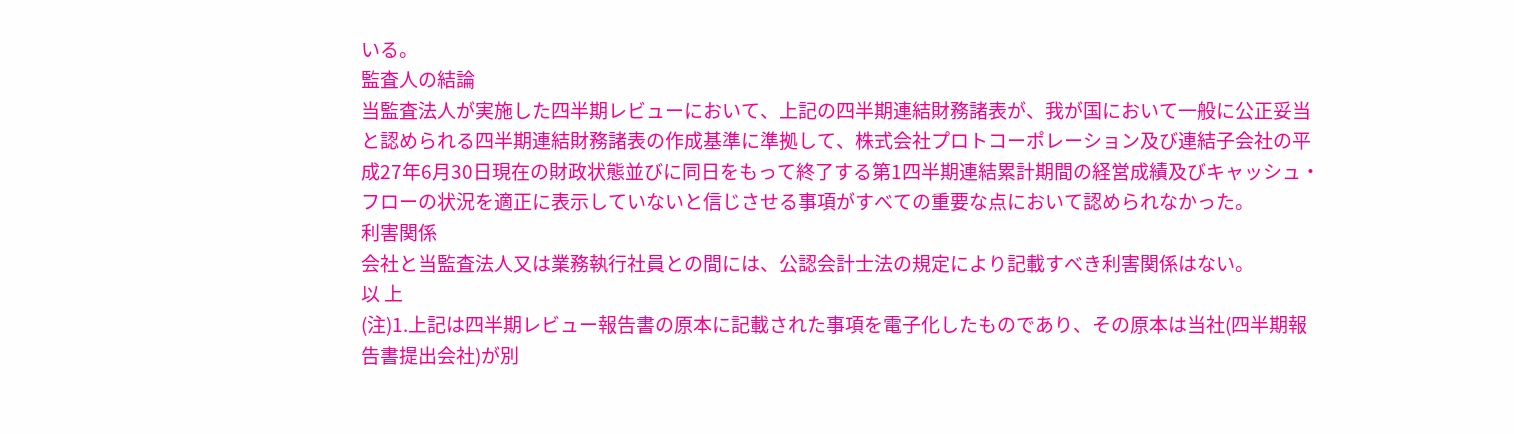いる。
監査人の結論
当監査法人が実施した四半期レビューにおいて、上記の四半期連結財務諸表が、我が国において一般に公正妥当と認められる四半期連結財務諸表の作成基準に準拠して、株式会社プロトコーポレーション及び連結子会社の平成27年6月30日現在の財政状態並びに同日をもって終了する第1四半期連結累計期間の経営成績及びキャッシュ・フローの状況を適正に表示していないと信じさせる事項がすべての重要な点において認められなかった。
利害関係
会社と当監査法人又は業務執行社員との間には、公認会計士法の規定により記載すべき利害関係はない。
以 上
(注)1.上記は四半期レビュー報告書の原本に記載された事項を電子化したものであり、その原本は当社(四半期報告書提出会社)が別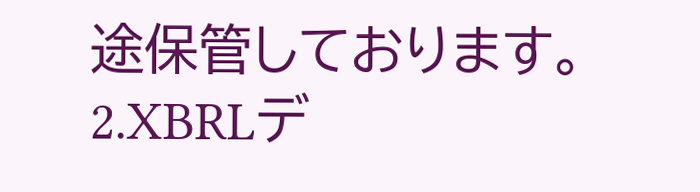途保管しております。 2.XBRLデ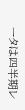ータは四半期レ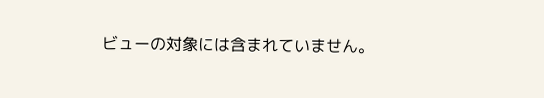ビューの対象には含まれていません。